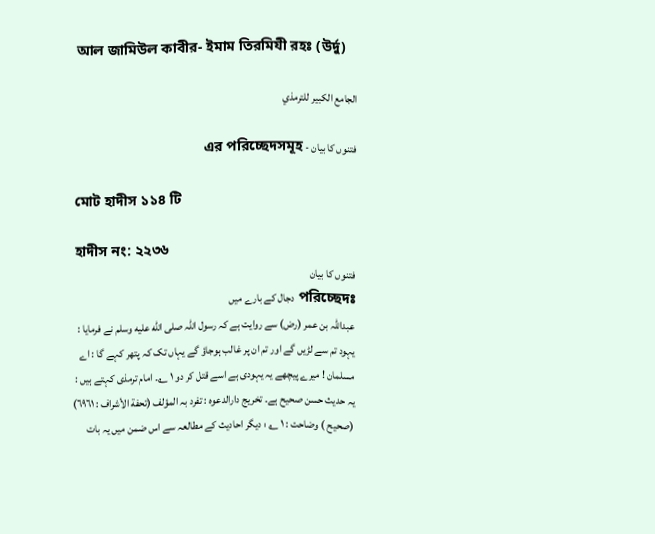আল জামিউল কাবীর- ইমাম তিরমিযী রহঃ (উর্দু)

الجامع الكبير للترمذي

فتنوں کا بیان - এর পরিচ্ছেদসমূহ

মোট হাদীস ১১৪ টি

হাদীস নং: ২২৩৬
فتنوں کا بیان
পরিচ্ছেদঃ دجال کے بارے میں
عبداللہ بن عمر (رض) سے روایت ہے کہ رسول اللہ صلى الله عليه وسلم نے فرمایا : یہود تم سے لڑیں گے اور تم ان پر غالب ہوجاؤ گے یہاں تک کہ پتھر کہے گا : اے مسلمان ! میرے پیچھے یہ یہودی ہے اسے قتل کر دو ١ ؎۔ امام ترمذی کہتے ہیں : یہ حدیث حسن صحیح ہے۔ تخریج دارالدعوہ : تفرد بہ المؤلف (تحفة الأشراف : ٦٩٦١) (صحیح ) وضاحت : ١ ؎ : دیگر احادیث کے مطالعہ سے اس ضمن میں یہ بات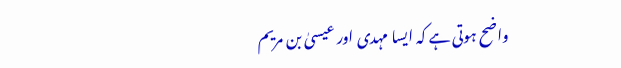واضح ہوتی ہے کہ ایسا مہدی اور عیسیٰ بن مریم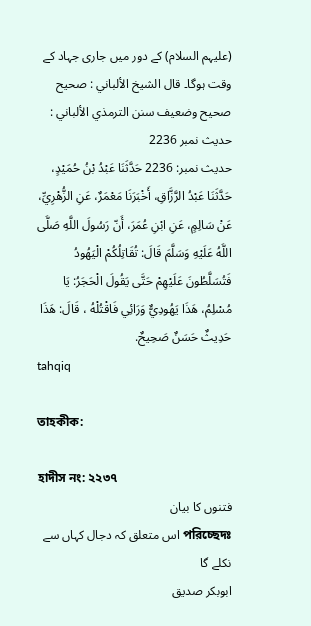(علیہم السلام) کے دور میں جاری جہاد کے وقت ہوگا۔ قال الشيخ الألباني : صحيح صحيح وضعيف سنن الترمذي الألباني : حديث نمبر 2236
حدیث نمبر: 2236 حَدَّثَنَا عَبْدُ بْنُ حُمَيْدٍ، حَدَّثَنَا عَبْدُ الرَّزَّاقِ، أَخْبَرَنَا مَعْمَرٌ، عَنِ الزُّهْرِيِّ، عَنْ سَالِمٍ، عَنِ ابْنِ عُمَرَ، أَنّ رَسُولَ اللَّهِ صَلَّى اللَّهُ عَلَيْهِ وَسَلَّمَ قَالَ: تُقَاتِلُكُمْ الْيَهُودُ فَتُسَلَّطُونَ عَلَيْهِمْ حَتَّى يَقُولَ الْحَجَرُ: يَا مُسْلِمُ، هَذَا يَهُودِيٌّ وَرَائِي فَاقْتُلْهُ ، قَالَ: هَذَا حَدِيثٌ حَسَنٌ صَحِيحٌ.
tahqiq

তাহকীক:

হাদীস নং: ২২৩৭
فتنوں کا بیان
পরিচ্ছেদঃ اس متعلق کہ دجال کہاں سے نکلے گا
ابوبکر صدیق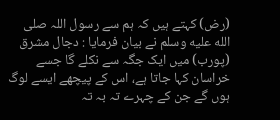(رض) کہتے ہیں کہ ہم سے رسول اللہ صلى الله عليه وسلم نے بیان فرمایا : دجال مشرق (پورب) میں ایک جگہ سے نکلے گا جسے خراسان کہا جاتا ہے، اس کے پیچھے ایسے لوگ ہوں گے جن کے چہرے تہ بہ تہ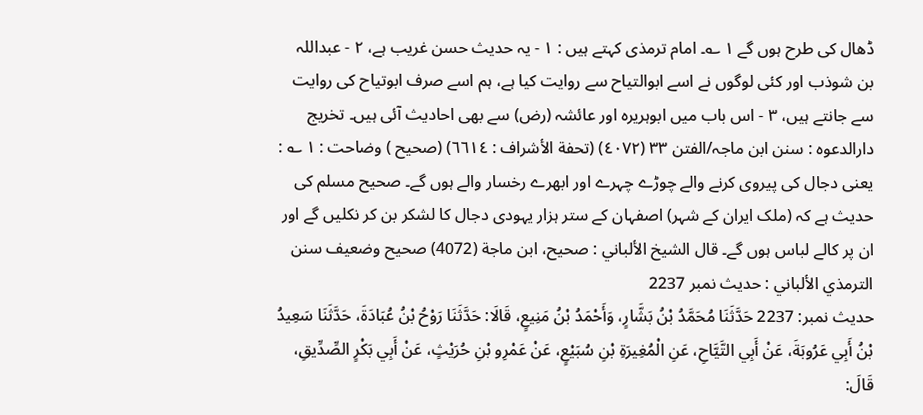ڈھال کی طرح ہوں گے ١ ؎۔ امام ترمذی کہتے ہیں : ١ - یہ حدیث حسن غریب ہے، ٢ - عبداللہ بن شوذب اور کئی لوگوں نے اسے ابوالتیاح سے روایت کیا ہے، ہم اسے صرف ابوتیاح کی روایت سے جانتے ہیں، ٣ - اس باب میں ابوہریرہ اور عائشہ (رض) سے بھی احادیث آئی ہیں۔ تخریج دارالدعوہ : سنن ابن ماجہ/الفتن ٣٣ (٤٠٧٢) (تحفة الأشراف : ٦٦١٤) (صحیح ) وضاحت : ١ ؎ : یعنی دجال کی پیروی کرنے والے چوڑے چہرے اور ابھرے رخسار والے ہوں گے۔ صحیح مسلم کی حدیث ہے کہ (ملک ایران کے شہر) اصفہان کے ستر ہزار یہودی دجال کا لشکر بن کر نکلیں گے اور ان پر کالے لباس ہوں گے۔ قال الشيخ الألباني : صحيح، ابن ماجة (4072) صحيح وضعيف سنن الترمذي الألباني : حديث نمبر 2237
حدیث نمبر: 2237 حَدَّثَنَا مُحَمَّدُ بْنُ بَشَّارٍ، وَأَحْمَدُ بْنُ مَنِيعٍ، قَالَا: حَدَّثَنَا رَوْحُ بْنُ عُبَادَةَ، حَدَّثَنَا سَعِيدُ بْنُ أَبِي عَرُوبَةَ، عَنْ أَبِي التَّيَّاحِ، عَنِ الْمُغِيرَةِ بْنِ سُبَيْعٍ، عَنْ عَمْرِو بْنِ حُرَيْثٍ، عَنْ أَبِي بَكْرٍ الصِّدِّيقِ، قَالَ: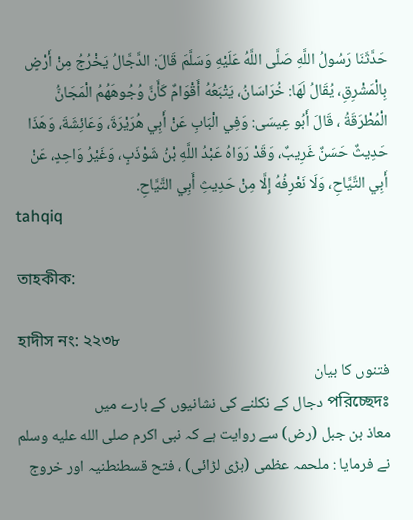حَدَّثَنَا رَسُولُ اللَّهِ صَلَّى اللَّهُ عَلَيْهِ وَسَلَّمَ قَالَ: الدَّجَّالُ يَخْرُجُ مِنْ أَرْضٍ بِالْمَشْرِقِ، يُقَالُ لَهَا: خُرَاسَانُ، يَتْبَعُهُ أَقْوَامٌ كَأَنَّ وُجُوهَهُمُ الْمَجَانُّ الْمُطْرَقَةُ ، قَالَ أَبُو عِيسَى: وَفِي الْبَابِ عَنْ أَبِي هُرَيْرَةَ، وَعَائِشَةَ، وَهَذَا حَدِيثٌ حَسَنٌ غَرِيبٌ، وَقَدْ رَوَاهُ عَبْدُ اللَّهِ بْنُ شَوْذَبٍ، وَغَيْرُ وَاحِدٍ، عَنْ أَبِي التَّيَّاحِ، وَلَا نَعْرِفُهُ إِلَّا مِنْ حَدِيثِ أَبِي التَّيَّاحِ.
tahqiq

তাহকীক:

হাদীস নং: ২২৩৮
فتنوں کا بیان
পরিচ্ছেদঃ دجال کے نکلنے کی نشانیوں کے بارے میں
معاذ بن جبل (رض) سے روایت ہے کہ نبی اکرم صلى الله عليه وسلم نے فرمایا : ملحمہ عظمی (بڑی لڑائی) ، فتح قسطنطنیہ اور خروج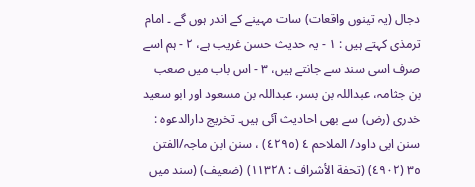دجال (یہ تینوں واقعات) سات مہینے کے اندر ہوں گے ۔ امام ترمذی کہتے ہیں : ١ - یہ حدیث حسن غریب ہے، ٢ - ہم اسے صرف اسی سند سے جانتے ہیں، ٣ - اس باب میں صعب بن جثامہ، عبداللہ بن بسر، عبداللہ بن مسعود اور ابو سعید خدری (رض) سے بھی احادیث آئی ہیں۔ تخریج دارالدعوہ : سنن ابی داود/ الملاحم ٤ (٤٢٩٥) ، سنن ابن ماجہ/الفتن ٣٥ (٤٩٠٢) (تحفة الأشراف : ١١٣٢٨) (ضعیف) (سند میں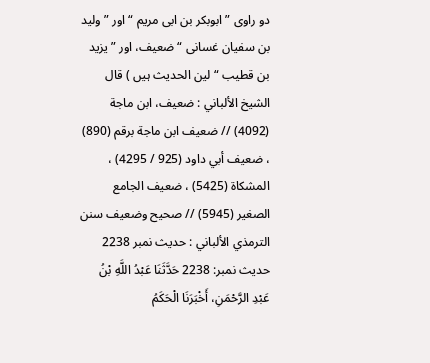دو راوی ” ابوبکر بن ابی مریم “ اور ” ولید بن سفیان غسانی “ ضعیف، اور ” یزید بن قطیب “ لین الحدیث ہیں ) قال الشيخ الألباني : ضعيف، ابن ماجة (4092) // ضعيف ابن ماجة برقم (890) ، ضعيف أبي داود (925 / 4295) ، المشکاة (5425) ، ضعيف الجامع الصغير (5945) // صحيح وضعيف سنن الترمذي الألباني : حديث نمبر 2238
حدیث نمبر: 2238 حَدَّثَنَا عَبْدُ اللَّهِ بْنُ عَبْدِ الرَّحْمَنِ، أَخْبَرَنَا الْحَكَمُ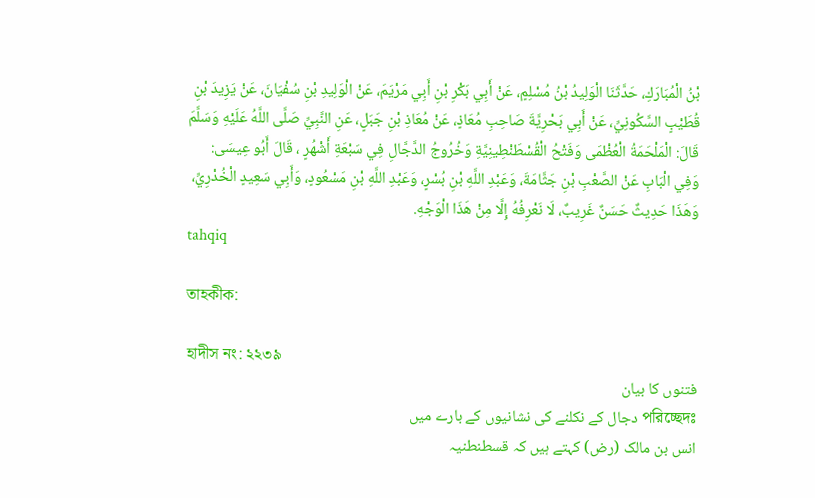بْنُ الْمُبَارَكِ، حَدَّثَنَا الْوَلِيدُ بْنُ مُسْلِمٍ، عَنْ أَبِي بَكْرِ بْنِ أَبِي مَرْيَمَ، عَنْ الْوَلِيدِ بْنِ سُفْيَانَ، عَنْ يَزِيدَ بْنِ قُطَيْبٍ السَّكُونِيِّ، عَنْ أَبِي بَحْرِيَّةَ صَاحِبِ مُعَاذٍ، عَنْ مُعَاذِ بْنِ جَبَلٍ، عَنِ النَّبِيِّ صَلَّى اللَّهُ عَلَيْهِ وَسَلَّمَ قَالَ: الْمَلْحَمَةُ الْعُظْمَى وَفَتْحُ الْقُسْطَنْطِينِيَّةِ وَخُرُوجُ الدَّجَّالِ فِي سَبْعَةِ أَشْهُرٍ ، قَالَ أَبُو عِيسَى: وَفِي الْبَابِ عَنْ الصَّعْبِ بْنِ جَثَّامَةَ، وَعَبْدِ اللَّهِ بْنِ بُسْرٍ، وَعَبْدِ اللَّهِ بْنِ مَسْعُودٍ، وَأَبِي سَعِيدٍ الْخُدْرِيِّ، وَهَذَا حَدِيثٌ حَسَنٌ غَرِيبٌ، لَا نَعْرِفُهُ إِلَّا مِنْ هَذَا الْوَجْهِ.
tahqiq

তাহকীক:

হাদীস নং: ২২৩৯
فتنوں کا بیان
পরিচ্ছেদঃ دجال کے نکلنے کی نشانیوں کے بارے میں
انس بن مالک (رض) کہتے ہیں کہ قسطنطنیہ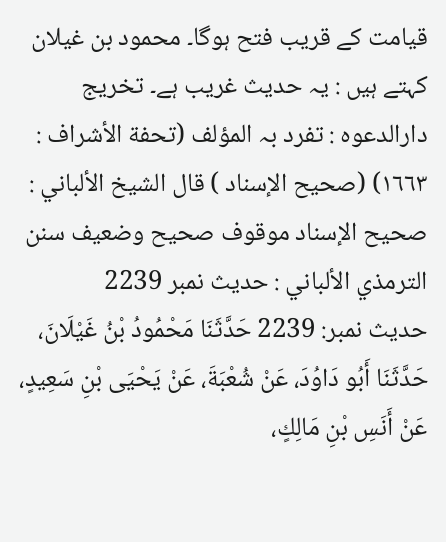قیامت کے قریب فتح ہوگا۔ محمود بن غیلان کہتے ہیں : یہ حدیث غریب ہے۔ تخریج دارالدعوہ : تفرد بہ المؤلف (تحفة الأشراف : ١٦٦٣) (صحیح الإسناد ) قال الشيخ الألباني : صحيح الإسناد موقوف صحيح وضعيف سنن الترمذي الألباني : حديث نمبر 2239
حدیث نمبر: 2239 حَدَّثَنَا مَحْمُودُ بْنُ غَيْلَانَ، حَدَّثَنَا أَبُو دَاوُدَ، عَنْ شُعْبَةَ، عَنْ يَحْيَى بْنِ سَعِيدٍ، عَنْ أَنَسِ بْنِ مَالِكٍ،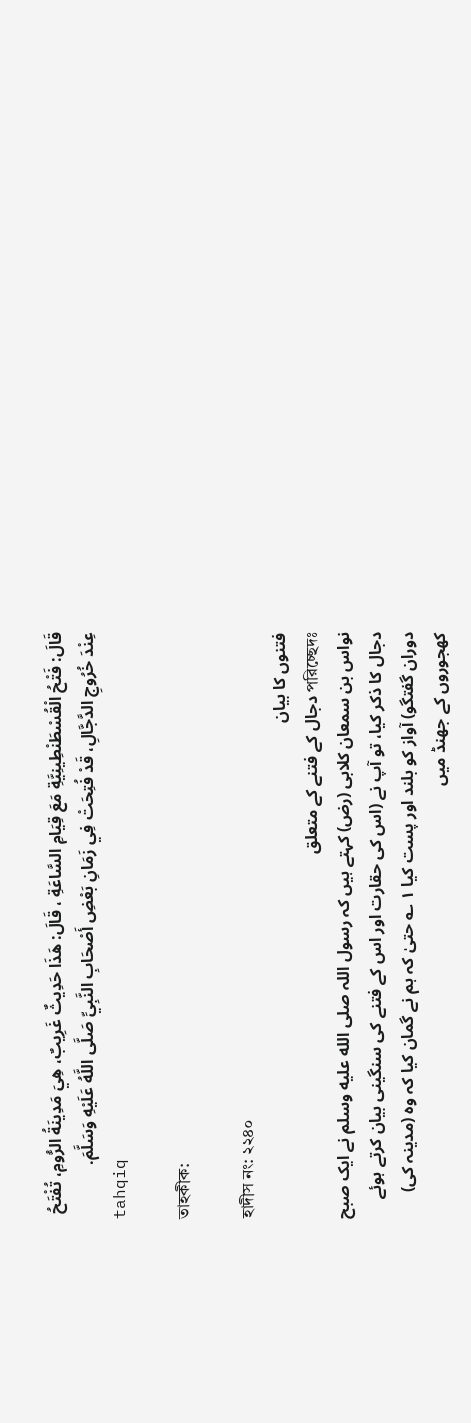قَالَ: فَتْحُ الْقُسْطَنْطِينِيَّةِ مَعَ قِيَامِ السَّاعَةِ ، قَالَ: هَذَا حَدِيثٌ غَرِيبٌ، هِيَ مَدِينَةُ الرُّومِ، تُفْتَحُ عِنْدَ خُرُوجِ الدَّجَّالِ، قَدْ فُتِحَتْ فِي زَمَانِ بَعْضِ أَصْحَابِ النَّبِيِّ صَلَّى اللَّهُ عَلَيْهِ وَسَلَّمَ.
tahqiq

তাহকীক:

হাদীস নং: ২২৪০
فتنوں کا بیان
পরিচ্ছেদঃ دجال کے فتنے کے متعلق
نواس بن سمعان کلابی (رض) کہتے ہیں کہ رسول اللہ صلى الله عليه وسلم نے ایک صبح دجال کا ذکر کیا، تو آپ نے (اس کی حقارت اور اس کے فتنے کی سنگینی بیان کرتے ہوئے دوران گفتگو) آواز کو بلند اور پست کیا ١ ؎ حتیٰ کہ ہم نے گمان کیا کہ وہ (مدینہ کی) کھجوروں کے جھنڈ میں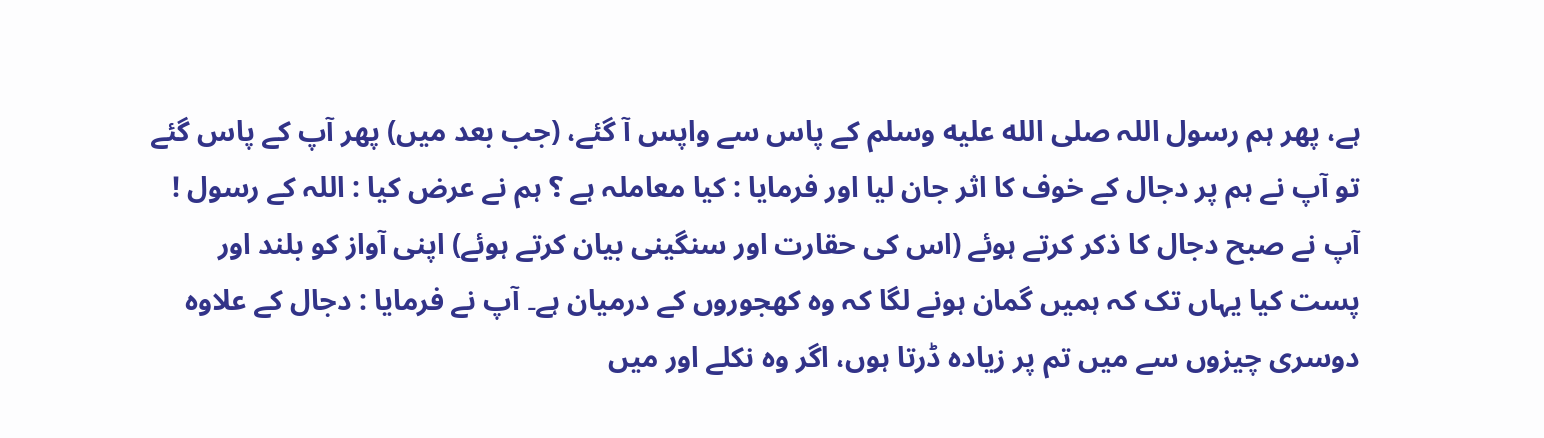ہے، پھر ہم رسول اللہ صلى الله عليه وسلم کے پاس سے واپس آ گئے، (جب بعد میں) پھر آپ کے پاس گئے تو آپ نے ہم پر دجال کے خوف کا اثر جان لیا اور فرمایا : کیا معاملہ ہے ؟ ہم نے عرض کیا : اللہ کے رسول ! آپ نے صبح دجال کا ذکر کرتے ہوئے (اس کی حقارت اور سنگینی بیان کرتے ہوئے) اپنی آواز کو بلند اور پست کیا یہاں تک کہ ہمیں گمان ہونے لگا کہ وہ کھجوروں کے درمیان ہے۔ آپ نے فرمایا : دجال کے علاوہ دوسری چیزوں سے میں تم پر زیادہ ڈرتا ہوں، اگر وہ نکلے اور میں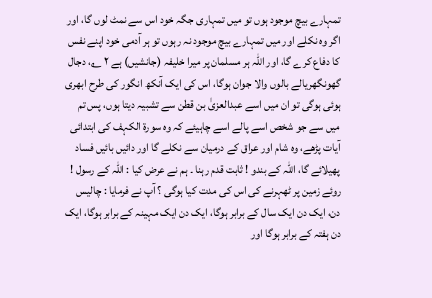تمہارے بیچ موجود ہوں تو میں تمہاری جگہ خود اس سے نمٹ لوں گا، اور اگر وہ نکلے اور میں تمہارے بیچ موجود نہ رہوں تو ہر آدمی خود اپنے نفس کا دفاع کرے گا، اور اللہ ہر مسلمان پر میرا خلیفہ (جانشیں) ہے ٢ ؎، دجال گھونگھریالے بالوں والا جوان ہوگا، اس کی ایک آنکھ انگور کی طرح ابھری ہوئی ہوگی تو ان میں اسے عبدالعزیٰ بن قطن سے تشبیہ دیتا ہوں، پس تم میں سے جو شخص اسے پالے اسے چاہیئے کہ وہ سورة الکہف کی ابتدائی آیات پڑھے، وہ شام اور عراق کے درمیان سے نکلے گا اور دائیں بائیں فساد پھیلائے گا، اللہ کے بندو ! ثابت قدم رہنا ۔ ہم نے عرض کیا : اللہ کے رسول ! روئے زمین پر ٹھہرنے کی اس کی مدت کیا ہوگی ؟ آپ نے فرمایا : چالیس دن، ایک دن ایک سال کے برابر ہوگا، ایک دن ایک مہینہ کے برابر ہوگا، ایک دن ہفتہ کے برابر ہوگا اور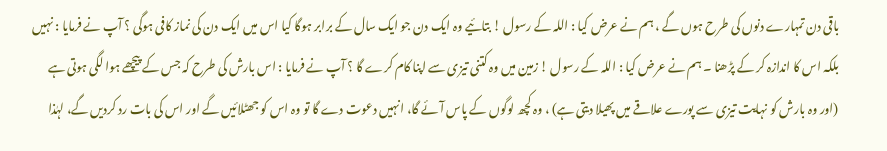باقی دن تمہارے دنوں کی طرح ہوں گے ، ہم نے عرض کیا : اللہ کے رسول ! بتائیے وہ ایک دن جو ایک سال کے برابر ہوگا کیا اس میں ایک دن کی نماز کافی ہوگی ؟ آپ نے فرمایا : نہیں بلکہ اس کا اندازہ کر کے پڑھنا ۔ ہم نے عرض کیا : اللہ کے رسول ! زمین میں وہ کتنی تیزی سے اپنا کام کرے گا ؟ آپ نے فرمایا : اس بارش کی طرح کہ جس کے پیچھے ہوا لگی ہوتی ہے (اور وہ بارش کو نہایت تیزی سے پورے علاقے میں پھیلا دیتی ہے) ، وہ کچھ لوگوں کے پاس آئے گا، انہیں دعوت دے گا تو وہ اس کو جھٹلائیں گے اور اس کی بات رد کردیں گے، لہٰذا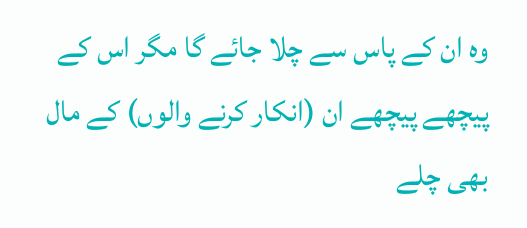وہ ان کے پاس سے چلا جائے گا مگر اس کے پیچھے پیچھے ان (انکار کرنے والوں) کے مال بھی چلے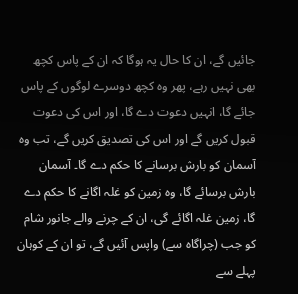جائیں گے، ان کا حال یہ ہوگا کہ ان کے پاس کچھ بھی نہیں رہے، پھر وہ کچھ دوسرے لوگوں کے پاس جائے گا، انہیں دعوت دے گا، اور اس کی دعوت قبول کریں گے اور اس کی تصدیق کریں گے، تب وہ آسمان کو بارش برسانے کا حکم دے گا۔ آسمان بارش برسائے گا، وہ زمین کو غلہ اگانے کا حکم دے گا، زمین غلہ اگائے گی، ان کے چرنے والے جانور شام کو جب (چراگاہ سے) واپس آئیں گے، تو ان کے کوہان پہلے سے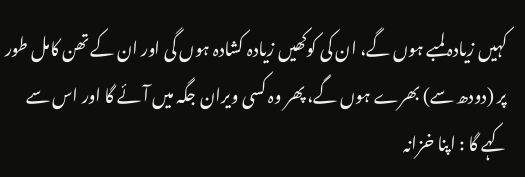کہیں زیادہ لمبے ہوں گے، ان کی کوکھیں زیادہ کشادہ ہوں گی اور ان کے تھن کامل طور پر (دودھ سے) بھرے ہوں گے، پھر وہ کسی ویران جگہ میں آئے گا اور اس سے کہے گا : اپنا خزانہ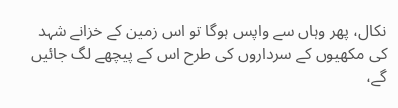نکال، پھر وہاں سے واپس ہوگا تو اس زمین کے خزانے شہد کی مکھیوں کے سرداروں کی طرح اس کے پیچھے لگ جائیں گے،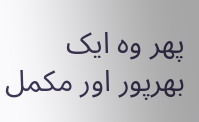پھر وہ ایک بھرپور اور مکمل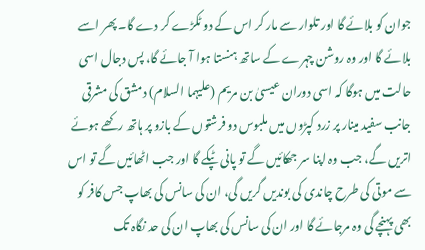جوان کو بلائے گا اور تلوار سے مار کر اس کے دو ٹکڑے کر دے گا۔ پھر اسے بلائے گا اور وہ روشن چہرے کے ساتھ ہنستا ہوا آ جائے گا، پس دجال اسی حالت میں ہوگا کہ اسی دوران عیسیٰ بن مریم (علیہما السلام) دمشق کی مشرقی جانب سفید مینار پر زرد کپڑوں میں ملبوس دو فرشتوں کے بازو پر ہاتھ رکھے ہوئے اتریں گے، جب وہ اپنا سر جھکائیں گے تو پانی ٹپکے گا اور جب اٹھائیں گے تو اس سے موتی کی طرح چاندی کی بوندیں گریں گی، ان کی سانس کی بھاپ جس کافر کو بھی پہنچے گی وہ مرجائے گا اور ان کی سانس کی بھاپ ان کی حد نگاہ تک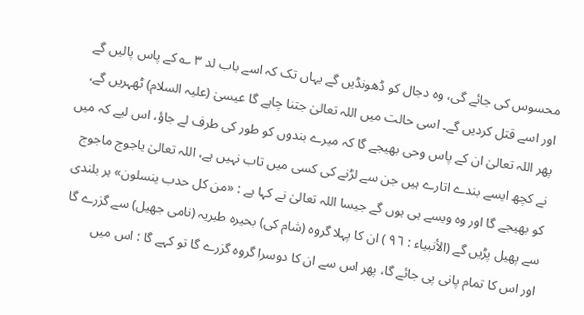محسوس کی جائے گی، وہ دجال کو ڈھونڈیں گے یہاں تک کہ اسے باب لد ٣ ؎ کے پاس پالیں گے اور اسے قتل کردیں گے۔ اسی حالت میں اللہ تعالیٰ جتنا چاہے گا عیسیٰ (علیہ السلام) ٹھہریں گے، پھر اللہ تعالیٰ ان کے پاس وحی بھیجے گا کہ میرے بندوں کو طور کی طرف لے جاؤ، اس لیے کہ میں نے کچھ ایسے بندے اتارے ہیں جن سے لڑنے کی کسی میں تاب نہیں ہے، اللہ تعالیٰ یاجوج ماجوج کو بھیجے گا اور وہ ویسے ہی ہوں گے جیسا اللہ تعالیٰ نے کہا ہے : «من کل حدب ينسلون» ہر بلندی سے پھیل پڑیں گے (الأنبياء : ٩٦ ) ان کا پہلا گروہ (شام کی) بحیرہ طبریہ (نامی جھیل) سے گزرے گا اور اس کا تمام پانی پی جائے گا، پھر اس سے ان کا دوسرا گروہ گزرے گا تو کہے گا : اس میں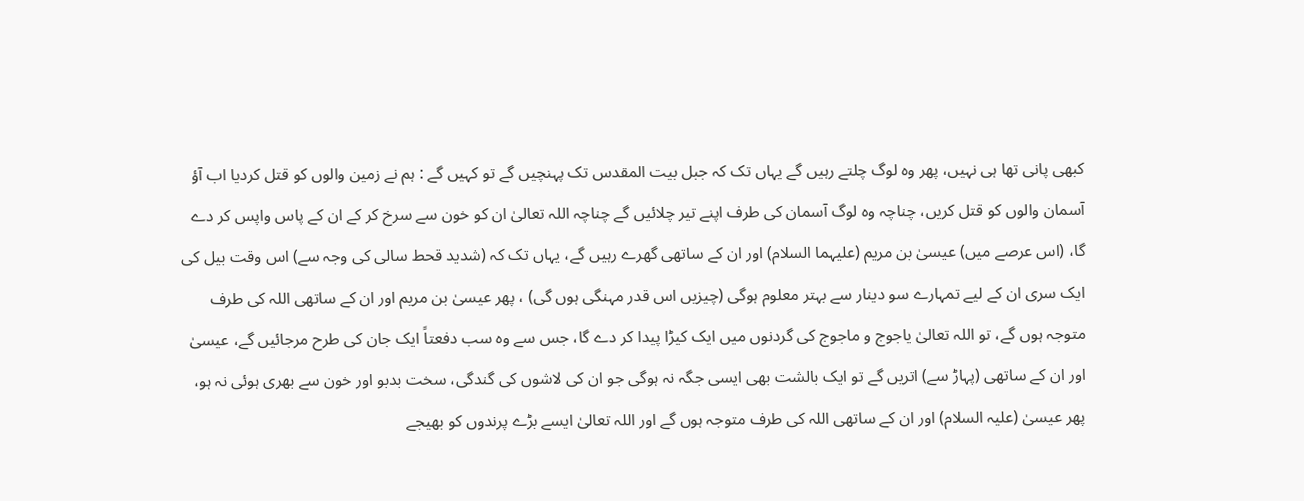کبھی پانی تھا ہی نہیں، پھر وہ لوگ چلتے رہیں گے یہاں تک کہ جبل بیت المقدس تک پہنچیں گے تو کہیں گے : ہم نے زمین والوں کو قتل کردیا اب آؤ آسمان والوں کو قتل کریں، چناچہ وہ لوگ آسمان کی طرف اپنے تیر چلائیں گے چناچہ اللہ تعالیٰ ان کو خون سے سرخ کر کے ان کے پاس واپس کر دے گا، (اس عرصے میں) عیسیٰ بن مریم (علیہما السلام) اور ان کے ساتھی گھرے رہیں گے، یہاں تک کہ (شدید قحط سالی کی وجہ سے) اس وقت بیل کی ایک سری ان کے لیے تمہارے سو دینار سے بہتر معلوم ہوگی (چیزیں اس قدر مہنگی ہوں گی) ، پھر عیسیٰ بن مریم اور ان کے ساتھی اللہ کی طرف متوجہ ہوں گے، تو اللہ تعالیٰ یاجوج و ماجوج کی گردنوں میں ایک کیڑا پیدا کر دے گا، جس سے وہ سب دفعتاً ایک جان کی طرح مرجائیں گے، عیسیٰ اور ان کے ساتھی (پہاڑ سے) اتریں گے تو ایک بالشت بھی ایسی جگہ نہ ہوگی جو ان کی لاشوں کی گندگی، سخت بدبو اور خون سے بھری ہوئی نہ ہو، پھر عیسیٰ (علیہ السلام) اور ان کے ساتھی اللہ کی طرف متوجہ ہوں گے اور اللہ تعالیٰ ایسے بڑے پرندوں کو بھیجے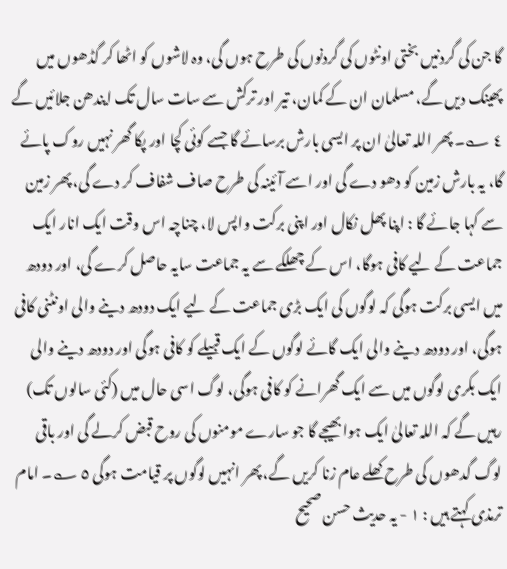گا جن کی گردنیں بختی اونٹوں کی گردنوں کی طرح ہوں گی، وہ لاشوں کو اٹھا کر گڈھوں میں پھینک دیں گے، مسلمان ان کے کمان، تیر اور ترکش سے سات سال تک ایندھن جلائیں گے ٤ ؎۔ پھر اللہ تعالیٰ ان پر ایسی بارش برسائے گا جسے کوئی کچا اور پکا گھر نہیں روک پائے گا، یہ بارش زمین کو دھو دے گی اور اسے آئینہ کی طرح صاف شفاف کر دے گی، پھر زمین سے کہا جائے گا : اپنا پھل نکال اور اپنی برکت واپس لا، چناچہ اس وقت ایک انار ایک جماعت کے لیے کافی ہوگا، اس کے چھلکے سے یہ جماعت سایہ حاصل کرے گی، اور دودھ میں ایسی برکت ہوگی کہ لوگوں کی ایک بڑی جماعت کے لیے ایک دودھ دینے والی اونٹنی کافی ہوگی، اور دودھ دینے والی ایک گائے لوگوں کے ایک قبیلے کو کافی ہوگی اور دودھ دینے والی ایک بکری لوگوں میں سے ایک گھرانے کو کافی ہوگی، لوگ اسی حال میں (کئی سالوں تک) رہیں گے کہ اللہ تعالیٰ ایک ہوا بھیجے گا جو سارے مومنوں کی روح قبض کرلے گی اور باقی لوگ گدھوں کی طرح کھلے عام زنا کریں گے، پھر انہیں لوگوں پر قیامت ہوگی ٥ ؎۔ امام ترمذی کہتے ہیں : ١ - یہ حدیث حسن صحیح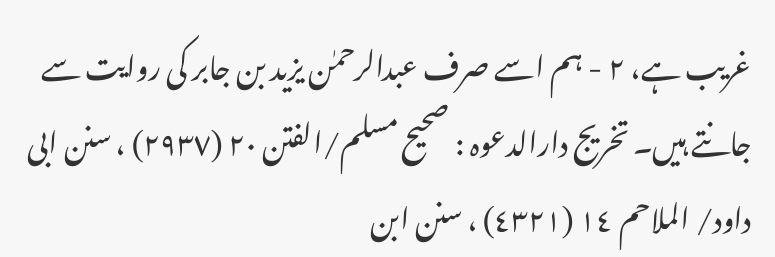غریب ہے، ٢ - ہم اسے صرف عبدالرحمٰن یزید بن جابر کی روایت سے جانتے ہیں۔ تخریج دارالدعوہ : صحیح مسلم/الفتن ٢٠ (٢٩٣٧) ، سنن ابی داود/ الملاحم ١٤ (٤٣٢١) ، سنن ابن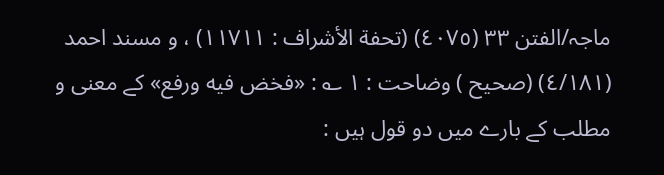ماجہ/الفتن ٣٣ (٤٠٧٥) (تحفة الأشراف : ١١٧١١) ، و مسند احمد (٤/١٨١) (صحیح ) وضاحت : ١ ؎ : «فخض فيه ورفع» کے معنی و مطلب کے بارے میں دو قول ہیں :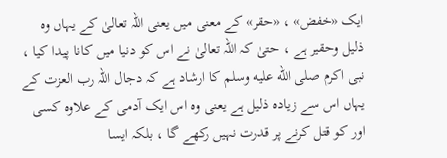ایک «خفض» ، «حقر» کے معنی میں یعنی اللہ تعالیٰ کے یہاں وہ ذلیل وحقیر ہے ، حتیٰ کہ اللہ تعالیٰ نے اس کو دنیا میں کانا پیدا کیا ، نبی اکرم صلى الله عليه وسلم کا ارشاد ہے کہ دجال اللہ رب العزت کے یہاں اس سے زیادہ ذلیل ہے یعنی وہ اس ایک آدمی کے علاوہ کسی اور کو قتل کرنے پر قدرت نہیں رکھے گا ، بلکہ ایسا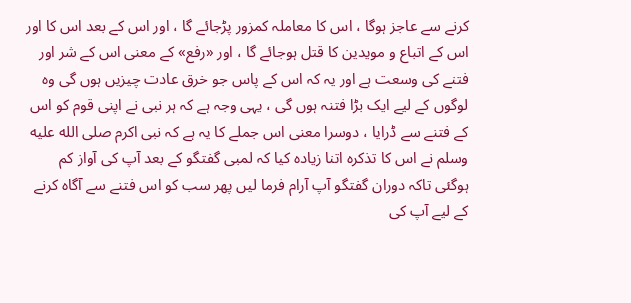کرنے سے عاجز ہوگا ، اس کا معاملہ کمزور پڑجائے گا ، اور اس کے بعد اس کا اور اس کے اتباع و مویدین کا قتل ہوجائے گا ، اور «رفع» کے معنی اس کے شر اور فتنے کی وسعت ہے اور یہ کہ اس کے پاس جو خرق عادت چیزیں ہوں گی وہ لوگوں کے لیے ایک بڑا فتنہ ہوں گی ، یہی وجہ ہے کہ ہر نبی نے اپنی قوم کو اس کے فتنے سے ڈرایا ، دوسرا معنی اس جملے کا یہ ہے کہ نبی اکرم صلى الله عليه وسلم نے اس کا تذکرہ اتنا زیادہ کیا کہ لمبی گفتگو کے بعد آپ کی آواز کم ہوگئی تاکہ دوران گفتگو آپ آرام فرما لیں پھر سب کو اس فتنے سے آگاہ کرنے کے لیے آپ کی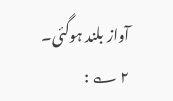آواز بلند ہوگئی۔ ٢ ؎ :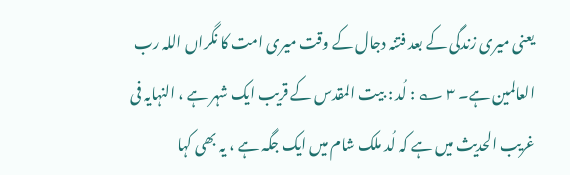یعنی میری زندگی کے بعد فتنہ دجال کے وقت میری امت کا نگراں اللہ رب العالمین ہے۔ ٣ ؎ : لُد : بیت المقدس کے قریب ایک شہر ہے ، النہایہ فی غریب الحدیث میں ہے کہ لُد ملک شام میں ایک جگہ ہے ، یہ بھی کہا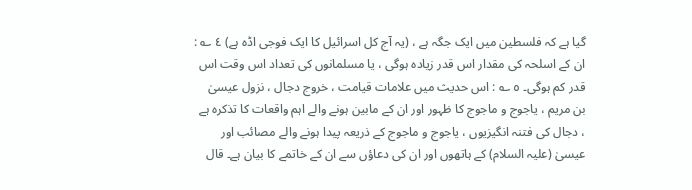گیا ہے کہ فلسطین میں ایک جگہ ہے ، (یہ آج کل اسرائیل کا ایک فوجی اڈہ ہے) ٤ ؎ : ان کے اسلحہ کی مقدار اس قدر زیادہ ہوگی ، یا مسلمانوں کی تعداد اس وقت اس قدر کم ہوگی۔ ٥ ؎ : اس حدیث میں علامات قیامت ، خروج دجال ، نزول عیسیٰ بن مریم ، یاجوج و ماجوج کا ظہور اور ان کے مابین ہونے والے اہم واقعات کا تذکرہ ہے ، دجال کی فتنہ انگیزیوں ، یاجوج و ماجوج کے ذریعہ پیدا ہونے والے مصائب اور عیسیٰ (علیہ السلام) کے ہاتھوں اور ان کی دعاؤں سے ان کے خاتمے کا بیان ہے۔ قال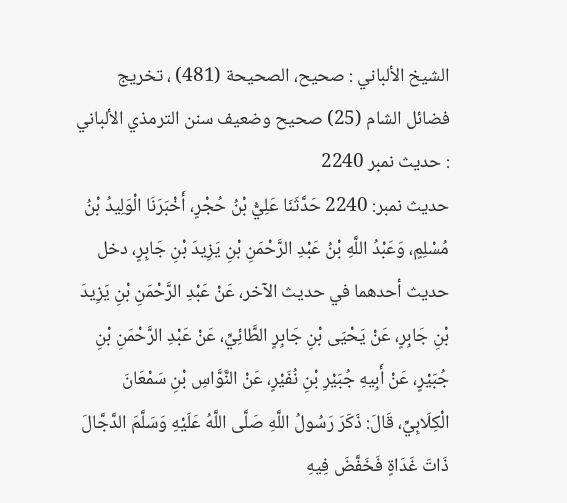الشيخ الألباني : صحيح، الصحيحة (481) ، تخريج فضائل الشام (25) صحيح وضعيف سنن الترمذي الألباني : حديث نمبر 2240
حدیث نمبر: 2240 حَدَّثَنَا عَلِيُّ بْنُ حُجْرٍ، أَخْبَرَنَا الْوَلِيدُ بْنُ مُسْلِمٍ، وَعَبْدُ اللَّهِ بْنُ عَبْدِ الرَّحْمَنِ بْنِ يَزِيدَ بْنِ جَابِرٍ، دخل حديث أحدهما في حديث الآخر، عَنْ عَبْدِ الرَّحْمَنِ بْنِ يَزِيدَ بْنِ جَابِرٍ، عَنْ يَحْيَى بْنِ جَابِرٍ الطَّائِيِّ، عَنْ عَبْدِ الرَّحْمَنِ بْنِ جُبَيْرٍ، عَنْ أَبِيهِ جُبَيْرِ بْنِ نُفَيْرٍ، عَنْ النَّوَّاسِ بْنِ سَمْعَانَ الْكِلَابِيِّ، قَالَ: ذَكَرَ رَسُولُ اللَّهِ صَلَّى اللَّهُ عَلَيْهِ وَسَلَّمَ الدَّجَّالَ ذَاتَ غَدَاةٍ فَخَفَّضَ فِيهِ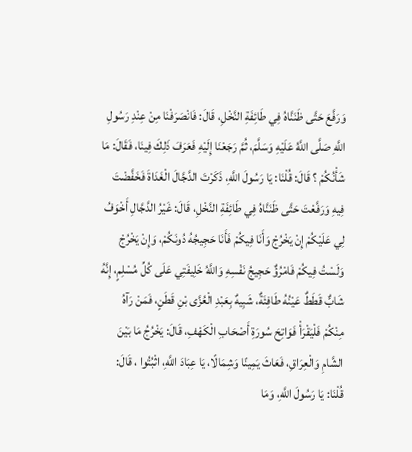وَرَفَّعَ حَتَّى ظَنَنَّاهُ فِي طَائِفَةِ النَّخْلِ، قَالَ: فَانْصَرَفْنَا مِنْ عِنْدِ رَسُولِ اللَّهِ صَلَّى اللَّهُ عَلَيْهِ وَسَلَّمَ، ثُمَّ رَجَعْنَا إِلَيْهِ فَعَرَفَ ذَلِكَ فِينَا، فَقَالَ: مَا شَأْنُكُمْ ؟ قَالَ: قُلْنَا: يَا رَسُولَ اللَّهِ، ذَكَرْتَ الدَّجَّالَ الْغَدَاةَ فَخَفَّضْتَ فِيهِ وَرَفَّعْتَ حَتَّى ظَنَنَّاهُ فِي طَائِفَةِ النَّخْلِ، قَالَ: غَيْرُ الدَّجَّالِ أَخْوَفُ لِي عَلَيْكُمْ إِنْ يَخْرُجْ وَأَنَا فِيكُمْ فَأَنَا حَجِيجُهُ دُونَكُمْ، وَإِنْ يَخْرُجْ وَلَسْتُ فِيكُمْ فَامْرُؤٌ حَجِيجُ نَفْسِهِ وَاللَّهُ خَلِيفَتِي عَلَى كُلِّ مُسْلِمٍ، إِنَّهُ شَابٌّ قَطَطٌ عَيْنُهُ طَافِئَةٌ، شَبِيهٌ بِعَبْدِ الْعُزَّى بْنِ قَطَنٍ، فَمَنْ رَآهُ مِنْكُمْ فَلْيَقْرَأْ فَوَاتِحَ سُورَةِ أَصْحَابِ الْكَهْفِ، قَالَ: يَخْرُجُ مَا بَيْنَ الشَّامِ وَالْعِرَاقِ، فَعَاثَ يَمِينًا وَشِمَالًا، يَا عِبَادَ اللَّهِ، اثْبُتُوا ، قَالَ: قُلْنَا: يَا رَسُولَ اللَّهِ، وَمَا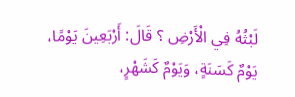لَبْثُهُ فِي الْأَرْضِ ؟ قَالَ: أَرْبَعِينَ يَوْمًا، يَوْمٌ كَسَنَةٍ، وَيَوْمٌ كَشَهْرٍ،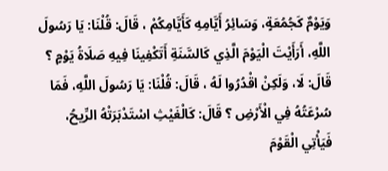وَيَوْمٌ كَجُمُعَةٍ، وَسَائِرُ أَيَّامِهِ كَأَيَّامِكُمْ ، قَالَ: قُلْنَا: يَا رَسُولَ اللَّهِ، أَرَأَيْتَ الْيَوْمَ الَّذِي كَالسَّنَةِ أَتَكْفِينَا فِيهِ صَلَاةُ يَوْمٍ ؟ قَالَ: لَا، وَلَكِنْ اقْدُرُوا لَهُ ، قَالَ: قُلْنَا: يَا رَسُولَ اللَّهِ، فَمَا سُرْعَتُهُ فِي الْأَرْضِ ؟ قَالَ: كَالْغَيْثِ اسْتَدْبَرَتْهُ الرِّيحُ، فَيَأْتِي الْقَوْمَ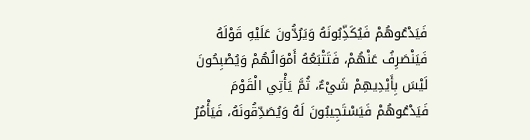فَيَدْعُوهُمْ فَيُكَذِّبُونَهُ وَيَرُدُّونَ عَلَيْهِ قَوْلَهُ فَيَنْصَرِفُ عَنْهُمْ، فَتَتْبَعُهُ أَمْوَالُهُمْ وَيُصْبِحُونَ لَيْسَ بِأَيْدِيهِمْ شَيْءٌ، ثُمَّ يَأْتِي الْقَوْمَ فَيَدْعُوهُمْ فَيَسْتَجِيبُونَ لَهُ وَيُصَدِّقُونَهُ، فَيَأْمُرُ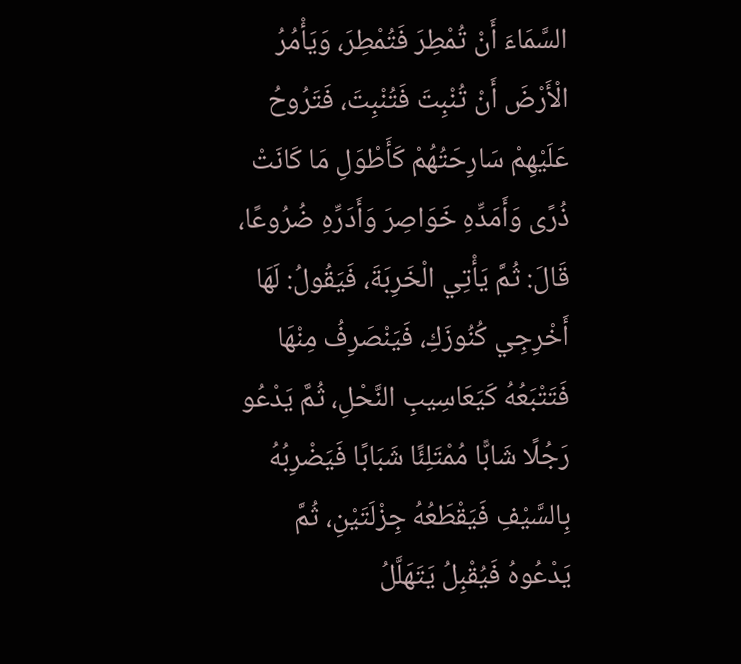السَّمَاءَ أَنْ تُمْطِرَ فَتُمْطِرَ، وَيَأْمُرُ الْأَرْضَ أَنْ تُنْبِتَ فَتُنْبِتَ، فَتَرُوحُ عَلَيْهِمْ سَارِحَتُهُمْ كَأَطْوَلِ مَا كَانَتْ ذُرًى وَأَمَدِّهِ خَوَاصِرَ وَأَدَرِّهِ ضُرُوعًا، قَالَ: ثُمَّ يَأْتِي الْخَرِبَةَ، فَيَقُولُ: لَهَا أَخْرِجِي كُنُوزَكِ، فَيَنْصَرِفُ مِنْهَا فَتَتْبَعُهُ كَيَعَاسِيبِ النَّحْلِ، ثُمَّ يَدْعُو رَجُلًا شَابًّا مُمْتَلِئًا شَبَابًا فَيَضْرِبُهُ بِالسَّيْفِ فَيَقْطَعُهُ جِزْلَتَيْنِ، ثُمَّ يَدْعُوهُ فَيُقْبِلُ يَتَهَلَّلُ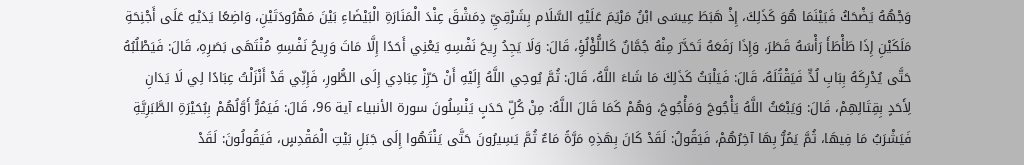وَجْهُهُ يَضْحَكُ فَبَيْنَمَا هُوَ كَذَلِكَ، إِذْ هَبَطَ عِيسَى ابْنُ مَرْيَمَ عَلَيْهِ السَّلَام بِشَرْقِيِّ دِمَشْقَ عِنْدَ الْمَنَارَةِ الْبَيْضَاءِ بَيْنَ مَهْرُودَتَيْنِ، وَاضِعًا يَدَيْهِ عَلَى أَجْنِحَةِ مَلَكَيْنِ إِذَا طَأْطَأَ رَأْسَهُ قَطَرَ، وَإِذَا رَفَعَهُ تَحَدَّرَ مِنْهُ جُمَّانٌ كَاللُّؤْلُؤِ، قَالَ: وَلَا يَجِدُ رِيحَ نَفْسِهِ يَعْنِي أَحَدًا إِلَّا مَاتَ وَرِيحُ نَفْسِهِ مُنْتَهَى بَصَرِهِ، قَالَ: فَيَطْلُبُهُ حَتَّى يُدْرِكَهُ بِبَابِ لُدٍّ فَيَقْتُلَهُ، قَالَ: فَيَلْبَثُ كَذَلِكَ مَا شَاءَ اللَّهُ، قَالَ: ثُمَّ يُوحِي اللَّهُ إِلَيْهِ أَنْ حَرِّزْ عِبَادِي إِلَى الطُّورِ، فَإِنِّي قَدْ أَنْزَلْتُ عِبَادًا لِي لَا يَدَانِ لِأَحَدٍ بِقِتَالِهِمْ، قَالَ: وَيَبْعَثُ اللَّهُ يَأْجُوجَ وَمَأْجُوجَ، وَهُمْ كَمَا قَالَ اللَّهُ: مِنْ كُلِّ حَدَبٍ يَنْسِلُونَ سورة الأنبياء آية 96، قَالَ: فَيَمُرُّ أَوَّلُهُمْ بِبُحَيْرَةِ الطَّبَرِيَّةِ فَيَشْرَبُ مَا فِيهَا، ثُمَّ يَمُرُّ بِهَا آخِرُهُمْ، فَيَقُولُ: لَقَدْ كَانَ بِهَذِهِ مَرَّةً مَاءٌ ثُمَّ يَسِيرُونَ حَتَّى يَنْتَهُوا إِلَى جَبَلِ بَيْتِ الْمَقْدِسٍ، فَيَقُولُونَ: لَقَدْ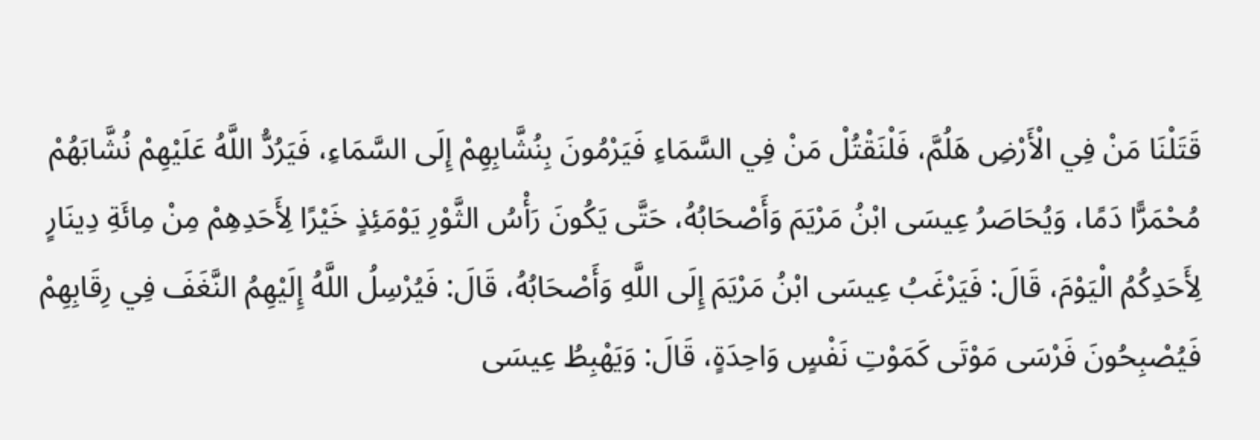قَتَلْنَا مَنْ فِي الْأَرْضِ هَلُمَّ، فَلْنَقْتُلْ مَنْ فِي السَّمَاءِ فَيَرْمُونَ بِنُشَّابِهِمْ إِلَى السَّمَاءِ، فَيَرُدُّ اللَّهُ عَلَيْهِمْ نُشَّابَهُمْ مُحْمَرًّا دَمًا، وَيُحَاصَرُ عِيسَى ابْنُ مَرْيَمَ وَأَصْحَابُهُ، حَتَّى يَكُونَ رَأْسُ الثَّوْرِ يَوْمَئِذٍ خَيْرًا لِأَحَدِهِمْ مِنْ مِائَةِ دِينَارٍ لِأَحَدِكُمُ الْيَوْمَ، قَالَ: فَيَرْغَبُ عِيسَى ابْنُ مَرْيَمَ إِلَى اللَّهِ وَأَصْحَابُهُ، قَالَ: فَيُرْسِلُ اللَّهُ إِلَيْهِمُ النَّغَفَ فِي رِقَابِهِمْ فَيُصْبِحُونَ فَرْسَى مَوْتَى كَمَوْتِ نَفْسٍ وَاحِدَةٍ، قَالَ: وَيَهْبِطُ عِيسَى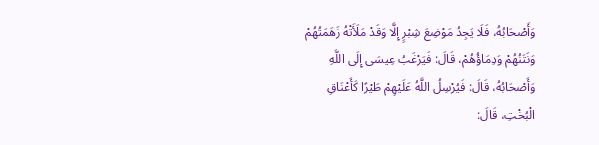وَأَصْحَابُهُ، فَلَا يَجِدُ مَوْضِعَ شِبْرٍ إِلَّا وَقَدْ مَلَأَتْهُ زَهَمَتُهُمْ وَنَتَنُهُمْ وَدِمَاؤُهُمْ، قَالَ: فَيَرْغَبُ عِيسَى إِلَى اللَّهِ وَأَصْحَابُهُ، قَالَ: فَيُرْسِلُ اللَّهُ عَلَيْهِمْ طَيْرًا كَأَعْنَاقِ الْبُخْتِ، قَالَ: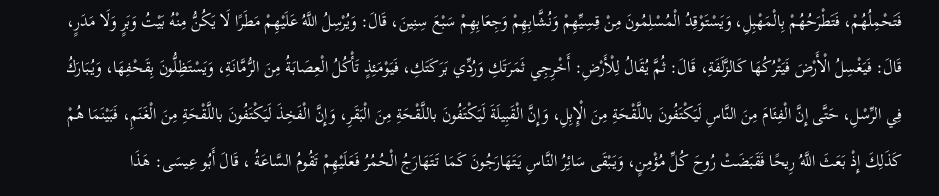فَتَحْمِلُهُمْ، فَتَطْرَحُهُمْ بِالْمَهْبِلِ، وَيَسْتَوْقِدُ الْمُسْلِمُونَ مِنْ قِسِيِّهِمْ وَنُشَّابِهِمْ وَجِعَابِهِمْ سَبْعَ سِنِينَ، قَالَ: وَيُرْسِلُ اللَّهُ عَلَيْهِمْ مَطَرًا لَا يَكُنُّ مِنْهُ بَيْتُ وَبَرٍ وَلَا مَدَرٍ، قَالَ: فَيَغْسِلُ الْأَرْضَ فَيَتْرُكُهَا كَالزَّلَفَةِ، قَالَ: ثُمَّ يُقَالُ لِلْأَرْضِ: أَخْرِجِي ثَمَرَتَكِ وَرُدِّي بَرَكَتَكِ، فَيَوْمَئِذٍ تَأْكُلُ الْعِصَابَةُ مِنَ الرُّمَّانَةِ، وَيَسْتَظِلُّونَ بِقَحْفِهَا، وَيُبَارَكُ فِي الرِّسْلِ، حَتَّى إِنَّ الْفِئَامَ مِنَ النَّاسِ لَيَكْتَفُونَ باللَّقْحَةِ مِنَ الْإِبِلِ، وَإِنَّ الْقَبِيلَةَ لَيَكْتَفُونَ باللَّقْحَةِ مِنَ الْبَقَرِ، وَإِنَّ الْفَخِذَ لَيَكْتَفُونَ باللَّقْحَةِ مِنَ الْغَنَمِ، فَبَيْنَمَا هُمْ كَذَلِكَ إِذْ بَعَثَ اللَّهُ رِيحًا فَقَبَضَتْ رُوحَ كُلِّ مُؤْمِنٍ، وَيَبْقَى سَائِرُ النَّاسِ يَتَهَارَجُونَ كَمَا تَتَهَارَجُ الْحُمُرُ فَعَلَيْهِمْ تَقُومُ السَّاعَةُ ، قَالَ أَبُو عِيسَى: هَذَا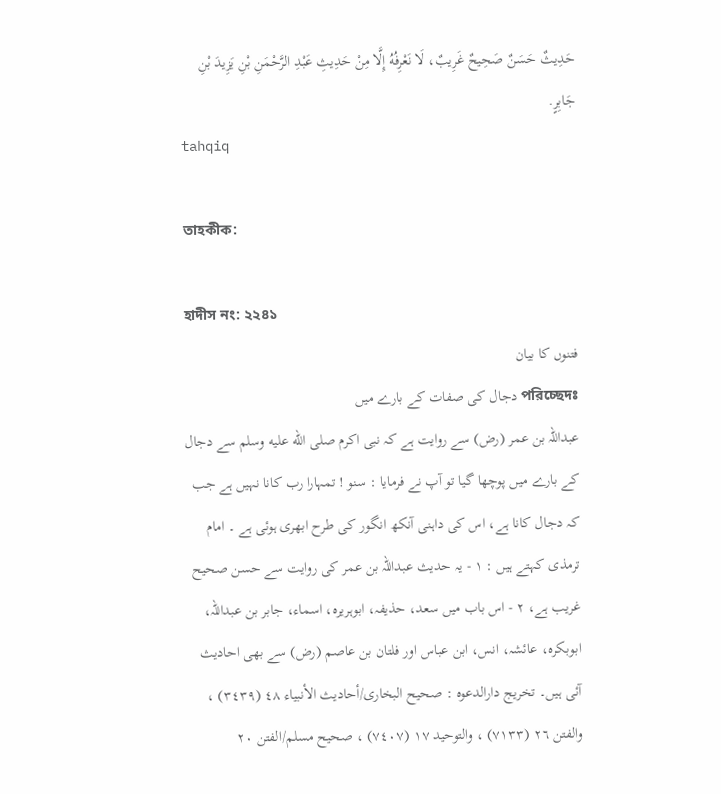حَدِيثٌ حَسَنٌ صَحِيحٌ غَرِيبٌ، لَا نَعْرِفُهُ إِلَّا مِنْ حَدِيثِ عَبْدِ الرَّحْمَنِ بْنِ يَزِيدَ بْنِ جَابِرٍ.
tahqiq

তাহকীক:

হাদীস নং: ২২৪১
فتنوں کا بیان
পরিচ্ছেদঃ دجال کی صفات کے بارے میں
عبداللہ بن عمر (رض) سے روایت ہے کہ نبی اکرم صلى الله عليه وسلم سے دجال کے بارے میں پوچھا گیا تو آپ نے فرمایا : سنو ! تمہارا رب کانا نہیں ہے جب کہ دجال کانا ہے، اس کی داہنی آنکھ انگور کی طرح ابھری ہوئی ہے ۔ امام ترمذی کہتے ہیں : ١ - یہ حدیث عبداللہ بن عمر کی روایت سے حسن صحیح غریب ہے، ٢ - اس باب میں سعد، حذیفہ، ابوہریرہ، اسماء، جابر بن عبداللہ، ابوبکرہ، عائشہ، انس، ابن عباس اور فلتان بن عاصم (رض) سے بھی احادیث آئی ہیں۔ تخریج دارالدعوہ : صحیح البخاری/أحادیث الأنبیاء ٤٨ (٣٤٣٩) ، والفتن ٢٦ (٧١٣٣) ، والتوحید ١٧ (٧٤٠٧) ، صحیح مسلم/الفتن ٢٠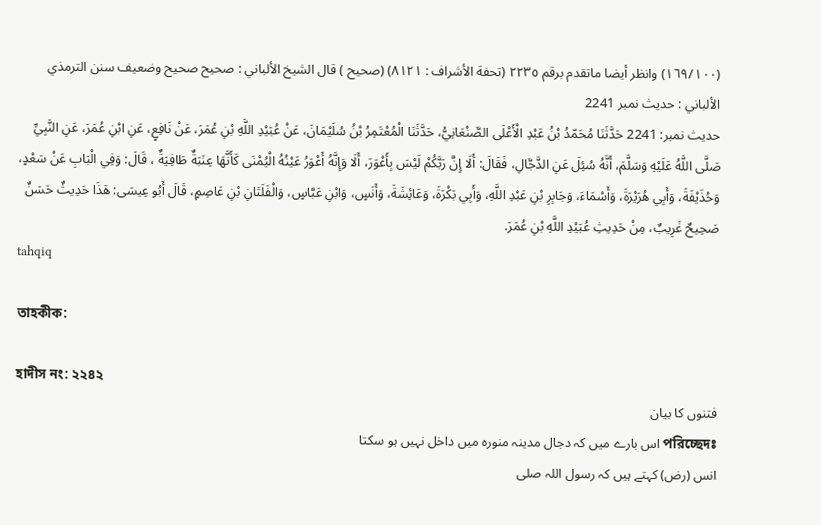(١٦٩/١٠٠) وانظر أیضا ماتقدم برقم ٢٢٣٥ (تحفة الأشراف : ٨١٢١) (صحیح ) قال الشيخ الألباني : صحيح صحيح وضعيف سنن الترمذي الألباني : حديث نمبر 2241
حدیث نمبر: 2241 حَدَّثَنَا مُحَمّدُ بْنُ عَبْدِ الْأَعْلَى الصَّنْعَانِيُّ، حَدَّثَنَا الْمُعْتَمِرُ بْنُ سُلَيْمَانَ، عَنْ عُبَيْدِ اللَّهِ بْنِ عُمَرَ، عَنْ نَافِعٍ، عَنِ ابْنِ عُمَرَ، عَنِ النَّبِيِّ صَلَّى اللَّهُ عَلَيْهِ وَسَلَّمَ، أَنَّهُ سُئِلَ عَنِ الدَّجَّالِ، فَقَالَ: أَلَا إِنَّ رَبَّكُمْ لَيْسَ بِأَعْوَرَ، أَلَا وَإِنَّهُ أَعْوَرُ عَيْنُهُ الْيُمْنَى كَأَنَّهَا عِنَبَةٌ طَافِيَةٌ ، قَالَ: وَفِي الْبَابِ عَنْ سَعْدٍ، وَحُذَيْفَةَ، وَأَبِي هُرَيْرَةَ، وَأَسْمَاءَ، وَجَابِرِ بْنِ عَبْدِ اللَّهِ، وَأَبِي بَكْرَةَ، وَعَائِشَةَ، وَأَنَسٍ، وَابْنِ عَبَّاسٍ، وَالْفَلَتَانِ بْنِ عَاصِمٍ، قَالَ أَبُو عِيسَى: هَذَا حَدِيثٌ حَسَنٌ صَحِيحٌ غَرِيبٌ، مِنْ حَدِيثِ عُبَيْدِ اللَّهِ بْنِ عُمَرَ.
tahqiq

তাহকীক:

হাদীস নং: ২২৪২
فتنوں کا بیان
পরিচ্ছেদঃ اس بارے میں کہ دجال مدینہ منورہ میں داخل نہیں ہو سکتا
انس (رض) کہتے ہیں کہ رسول اللہ صلى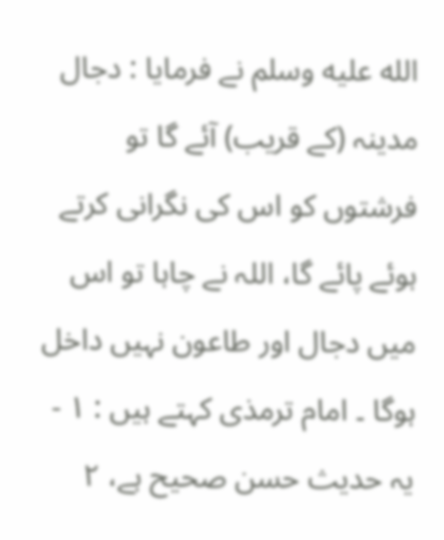الله عليه وسلم نے فرمایا : دجال مدینہ (کے قریب) آئے گا تو فرشتوں کو اس کی نگرانی کرتے ہوئے پائے گا، اللہ نے چاہا تو اس میں دجال اور طاعون نہیں داخل ہوگا ۔ امام ترمذی کہتے ہیں : ١ - یہ حدیث حسن صحیح ہے، ٢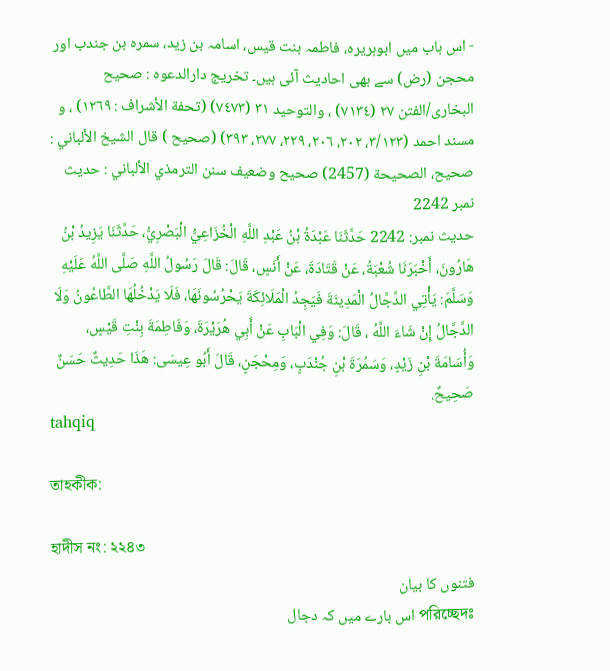- اس باب میں ابوہریرہ، فاطمہ بنت قیس، اسامہ بن زید، سمرہ بن جندب اور محجن (رض) سے بھی احادیث آئی ہیں۔ تخریج دارالدعوہ : صحیح البخاری/الفتن ٢٧ (٧١٣٤) ، والتوحید ٣١ (٧٤٧٣) (تحفة الأشراف : ١٢٦٩) ، و مسند احمد (٣/١٢٣، ٢٠٢، ٢٠٦، ٢٢٩، ٢٧٧، ٣٩٣) (صحیح ) قال الشيخ الألباني : صحيح، الصحيحة (2457) صحيح وضعيف سنن الترمذي الألباني : حديث نمبر 2242
حدیث نمبر: 2242 حَدَّثَنَا عَبْدَةُ بْنُ عَبْدِ اللَّهِ الْخُزَاعِيُّ الْبَصْرِيُّ، حَدَّثَنَا يَزِيدُ بْنُ هَارُونَ، أَخْبَرَنَا شُعْبَةُ، عَنْ قَتَادَةَ، عَنْ أَنَسٍ، قَالَ: قَالَ رَسُولُ اللَّهِ صَلَّى اللَّهُ عَلَيْهِ وَسَلَّمَ: يَأْتِي الدَّجَّالُ الْمَدِينَةَ فَيَجِدُ الْمَلَائِكَةَ يَحْرُسُونَهَا، فَلَا يَدْخُلُهَا الطَّاعُونُ وَلَا الدَّجَّالُ إِنْ شَاءَ اللَّهُ ، قَالَ: وَفِي الْبَابِ عَنْ أَبِي هُرَيْرَةَ، وَفَاطِمَةَ بِنْتِ قَيْسٍ، وَأُسَامَةَ بْنِ زَيْدٍ، وَسَمُرَةَ بْنِ جُنْدَبٍ، وَمِحْجَنٍ، قَالَ أَبُو عِيسَى: هَذَا حَدِيثٌ حَسَنٌ صَحِيحٌ.
tahqiq

তাহকীক:

হাদীস নং: ২২৪৩
فتنوں کا بیان
পরিচ্ছেদঃ اس بارے میں کہ دجال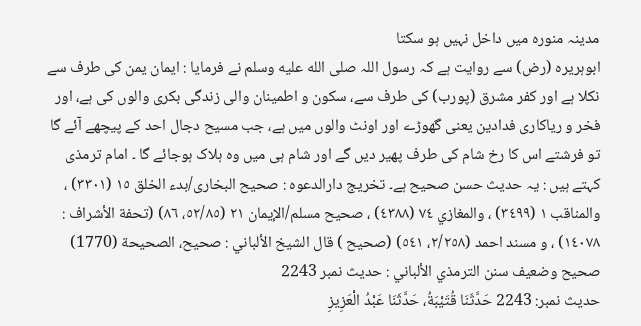مدینہ منورہ میں داخل نہیں ہو سکتا
ابوہریرہ (رض) سے روایت ہے کہ رسول اللہ صلى الله عليه وسلم نے فرمایا : ایمان یمن کی طرف سے نکلا ہے اور کفر مشرق (پورب) کی طرف سے، سکون و اطمینان والی زندگی بکری والوں کی ہے، اور فخر و ریاکاری فدادین یعنی گھوڑے اور اونٹ والوں میں ہے، جب مسیح دجال احد کے پیچھے آئے گا تو فرشتے اس کا رخ شام کی طرف پھیر دیں گے اور شام ہی میں وہ ہلاک ہوجائے گا ۔ امام ترمذی کہتے ہیں : یہ حدیث حسن صحیح ہے۔ تخریج دارالدعوہ : صحیح البخاری/بدء الخلق ١٥ (٣٣٠١) ، والمناقب ١ (٣٤٩٩) ، والمغازي ٧٤ (٤٣٨٨) ، صحیح مسلم/الإیمان ٢١ (٥٢/٨٥، ٨٦) (تحفة الأشراف : ١٤٠٧٨) ، و مسند احمد (٢/٢٥٨، ٥٤١) (صحیح ) قال الشيخ الألباني : صحيح، الصحيحة (1770) صحيح وضعيف سنن الترمذي الألباني : حديث نمبر 2243
حدیث نمبر: 2243 حَدَّثَنَا قُتَيْبَةُ، حَدَّثَنَا عَبْدُ الْعَزِيزِ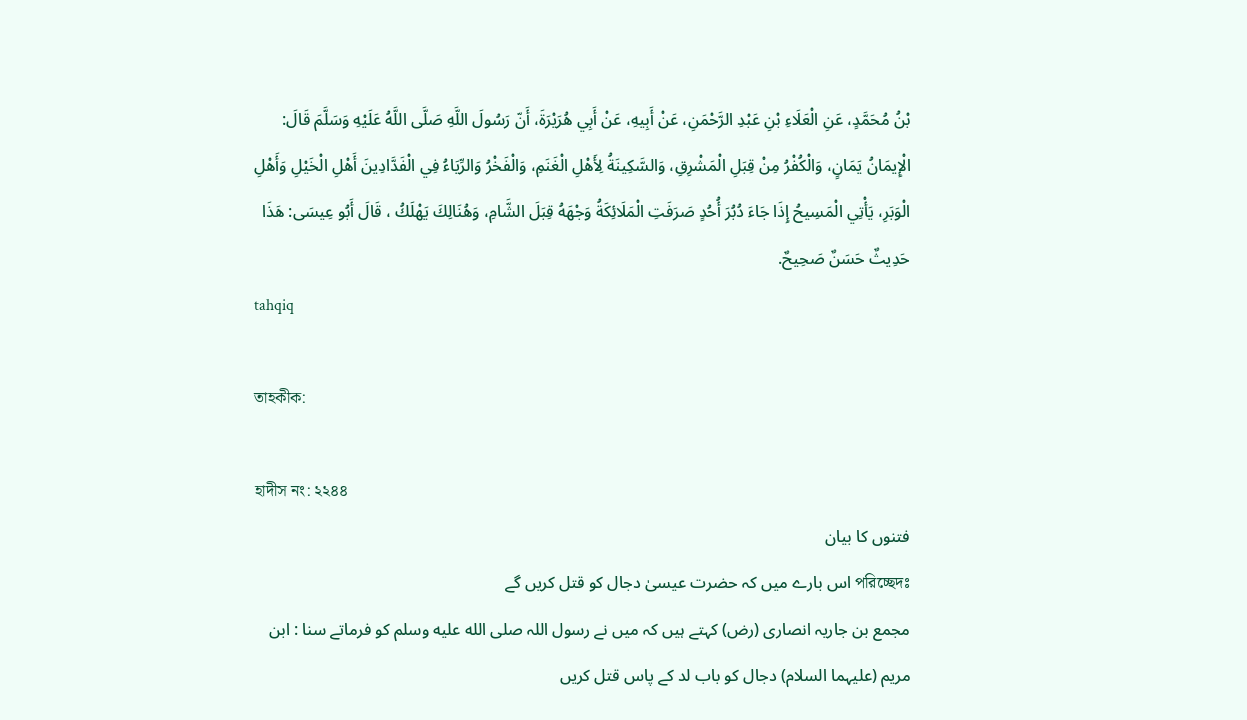بْنُ مُحَمَّدٍ، عَنِ الْعَلَاءِ بْنِ عَبْدِ الرَّحْمَنِ، عَنْ أَبِيهِ، عَنْ أَبِي هُرَيْرَةَ، أَنّ رَسُولَ اللَّهِ صَلَّى اللَّهُ عَلَيْهِ وَسَلَّمَ قَالَ: الْإِيمَانُ يَمَانٍ، وَالْكُفْرُ مِنْ قِبَلِ الْمَشْرِقِ، وَالسَّكِينَةُ لِأَهْلِ الْغَنَمِ، وَالْفَخْرُ وَالرِّيَاءُ فِي الْفَدَّادِينَ أَهْلِ الْخَيْلِ وَأَهْلِ الْوَبَرِ، يَأْتِي الْمَسِيحُ إِذَا جَاءَ دُبُرَ أُحُدٍ صَرَفَتِ الْمَلَائِكَةُ وَجْهَهُ قِبَلَ الشَّامِ، وَهُنَالِكَ يَهْلَكُ ، قَالَ أَبُو عِيسَى: هَذَا حَدِيثٌ حَسَنٌ صَحِيحٌ.
tahqiq

তাহকীক:

হাদীস নং: ২২৪৪
فتنوں کا بیان
পরিচ্ছেদঃ اس بارے میں کہ حضرت عیسیٰ دجال کو قتل کریں گے
مجمع بن جاریہ انصاری (رض) کہتے ہیں کہ میں نے رسول اللہ صلى الله عليه وسلم کو فرماتے سنا : ابن مریم (علیہما السلام) دجال کو باب لد کے پاس قتل کریں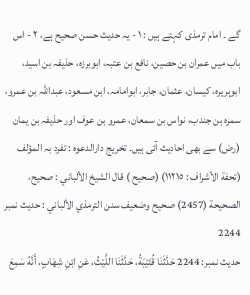گے ۔ امام ترمذی کہتے ہیں : ١ - یہ حدیث حسن صحیح ہے، ٢ - اس باب میں عمران بن حصین، نافع بن عتبہ، ابوبرزہ، حذیفہ بن اسید، ابوہریرہ، کیسان، عثمان، جابر، ابوامامہ، ابن مسعود، عبداللہ بن عمرو، سمرہ بن جندب، نواس بن سمعان، عمرو بن عوف اور حذیفہ بن یمان (رض) سے بھی احادیث آئی ہیں۔ تخریج دارالدعوہ : تفرد بہ المؤلف (تحفة الأشراف : ١١٢١٥) (صحیح ) قال الشيخ الألباني : صحيح، الصحيحة (2457) صحيح وضعيف سنن الترمذي الألباني : حديث نمبر 2244
حدیث نمبر: 2244 حَدَّثَنَا قُتَيْبَةُ، حَدَّثَنَا اللَّيْثُ، عَنِ ابْنِ شِهَابٍ، أَنَّهُ سَمِعَ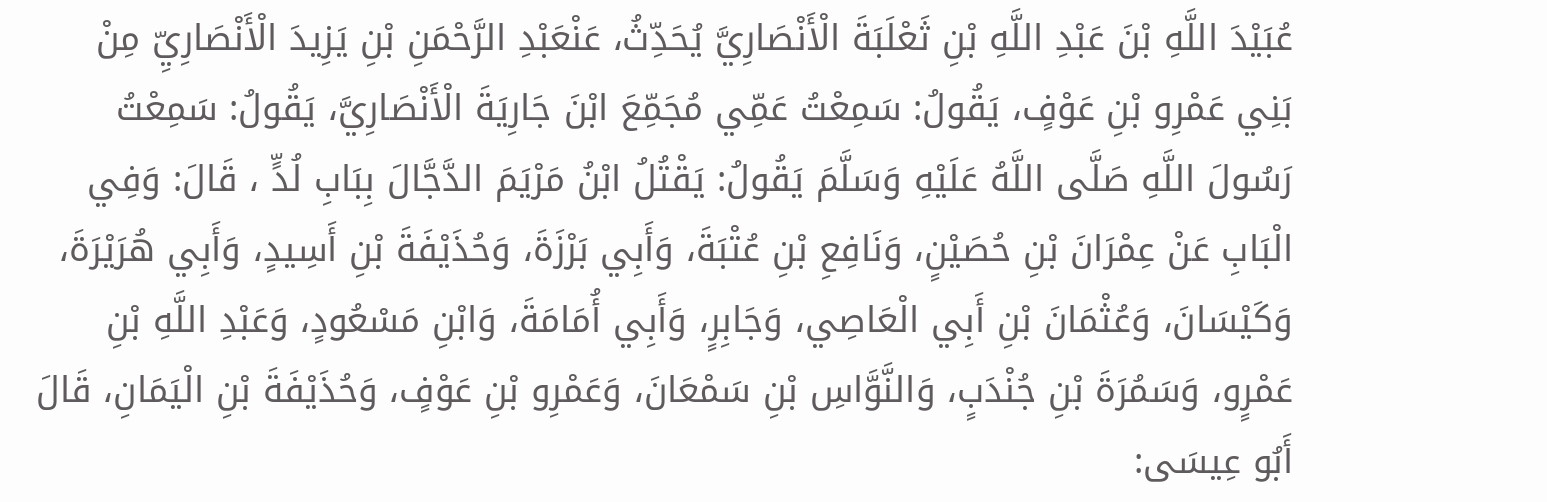عُبَيْدَ اللَّهِ بْنَ عَبْدِ اللَّهِ بْنِ ثَعْلَبَةَ الْأَنْصَارِيَّ يُحَدِّثُ، عَنْعَبْدِ الرَّحْمَنِ بْنِ يَزِيدَ الْأَنْصَارِيِّ مِنْ بَنِي عَمْرِو بْنِ عَوْفٍ، يَقُولُ: سَمِعْتُ عَمِّي مُجَمِّعَ ابْنَ جَارِيَةَ الْأَنْصَارِيَّ، يَقُولُ: سَمِعْتُ رَسُولَ اللَّهِ صَلَّى اللَّهُ عَلَيْهِ وَسَلَّمَ يَقُولُ: يَقْتُلُ ابْنُ مَرْيَمَ الدَّجَّالَ بِبَابِ لُدٍّ ، قَالَ: وَفِي الْبَابِ عَنْ عِمْرَانَ بْنِ حُصَيْنٍ، وَنَافِعِ بْنِ عُتْبَةَ، وَأَبِي بَرْزَةَ، وَحُذَيْفَةَ بْنِ أَسِيدٍ، وَأَبِي هُرَيْرَةَ، وَكَيْسَانَ، وَعُثْمَانَ بْنِ أَبِي الْعَاصِي، وَجَابِرٍ، وَأَبِي أُمَامَةَ، وَابْنِ مَسْعُودٍ، وَعَبْدِ اللَّهِ بْنِ عَمْرٍو، وَسَمُرَةَ بْنِ جُنْدَبٍ، وَالنَّوَّاسِ بْنِ سَمْعَانَ، وَعَمْرِو بْنِ عَوْفٍ، وَحُذَيْفَةَ بْنِ الْيَمَانِ، قَالَ أَبُو عِيسَى: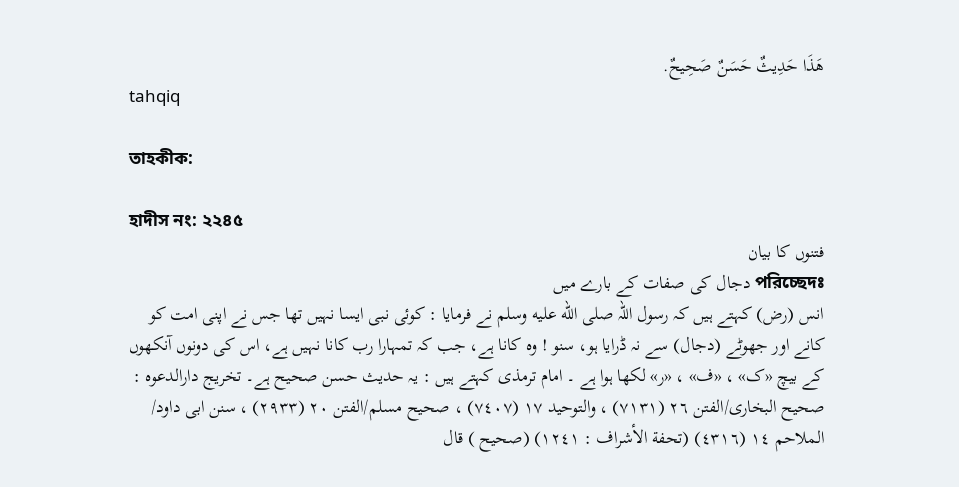هَذَا حَدِيثٌ حَسَنٌ صَحِيحٌ.
tahqiq

তাহকীক:

হাদীস নং: ২২৪৫
فتنوں کا بیان
পরিচ্ছেদঃ دجال کی صفات کے بارے میں
انس (رض) کہتے ہیں کہ رسول اللہ صلى الله عليه وسلم نے فرمایا : کوئی نبی ایسا نہیں تھا جس نے اپنی امت کو کانے اور جھوٹے (دجال) سے نہ ڈرایا ہو، سنو ! وہ کانا ہے، جب کہ تمہارا رب کانا نہیں ہے، اس کی دونوں آنکھوں کے بیچ «ک» ، «ف» ، «ر» لکھا ہوا ہے ۔ امام ترمذی کہتے ہیں : یہ حدیث حسن صحیح ہے۔ تخریج دارالدعوہ : صحیح البخاری/الفتن ٢٦ (٧١٣١) ، والتوحید ١٧ (٧٤٠٧) ، صحیح مسلم/الفتن ٢٠ (٢٩٣٣) ، سنن ابی داود/ الملاحم ١٤ (٤٣١٦) (تحفة الأشراف : ١٢٤١) (صحیح ) قال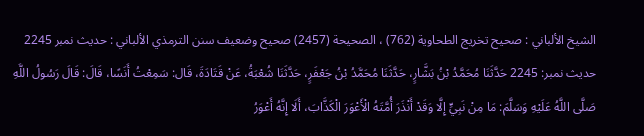الشيخ الألباني : صحيح تخريج الطحاوية (762) ، الصحيحة (2457) صحيح وضعيف سنن الترمذي الألباني : حديث نمبر 2245
حدیث نمبر: 2245 حَدَّثَنَا مُحَمَّدُ بْنُ بَشَّارٍ، حَدَّثَنَا مُحَمَّدُ بْنُ جَعْفَرٍ، حَدَّثَنَا شُعْبَةُ، عَنْ قَتَادَةَ، قَال: سَمِعْتُ أَنَسًا، قَالَ: قَالَ رَسُولُ اللَّهِ صَلَّى اللَّهُ عَلَيْهِ وَسَلَّمَ: مَا مِنْ نَبِيٍّ إِلَّا وَقَدْ أَنْذَرَ أُمَّتَهُ الْأَعْوَرَ الْكَذَّابَ، أَلَا إِنَّهُ أَعْوَرُ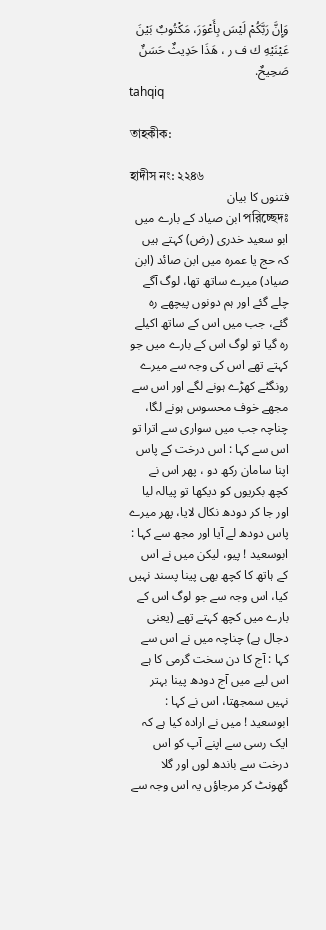وَإِنَّ رَبَّكُمْ لَيْسَ بِأَعْوَرَ، مَكْتُوبٌ بَيْنَ عَيْنَيْهِ ك ف ر ، هَذَا حَدِيثٌ حَسَنٌ صَحِيحٌ.
tahqiq

তাহকীক:

হাদীস নং: ২২৪৬
فتنوں کا بیان
পরিচ্ছেদঃ ابن صیاد کے بارے میں
ابو سعید خدری (رض) کہتے ہیں کہ حج یا عمرہ میں ابن صائد (ابن صیاد) میرے ساتھ تھا، لوگ آگے چلے گئے اور ہم دونوں پیچھے رہ گئے، جب میں اس کے ساتھ اکیلے رہ گیا تو لوگ اس کے بارے میں جو کہتے تھے اس کی وجہ سے میرے رونگٹے کھڑے ہونے لگے اور اس سے مجھے خوف محسوس ہونے لگا، چناچہ جب میں سواری سے اترا تو اس سے کہا : اس درخت کے پاس اپنا سامان رکھ دو ، پھر اس نے کچھ بکریوں کو دیکھا تو پیالہ لیا اور جا کر دودھ نکال لایا، پھر میرے پاس دودھ لے آیا اور مجھ سے کہا : ابوسعید ! پیو، لیکن میں نے اس کے ہاتھ کا کچھ بھی پینا پسند نہیں کیا، اس وجہ سے جو لوگ اس کے بارے میں کچھ کہتے تھے (یعنی دجال ہے) چناچہ میں نے اس سے کہا : آج کا دن سخت گرمی کا ہے اس لیے میں آج دودھ پینا بہتر نہیں سمجھتا، اس نے کہا : ابوسعید ! میں نے ارادہ کیا ہے کہ ایک رسی سے اپنے آپ کو اس درخت سے باندھ لوں اور گلا گھونٹ کر مرجاؤں یہ اس وجہ سے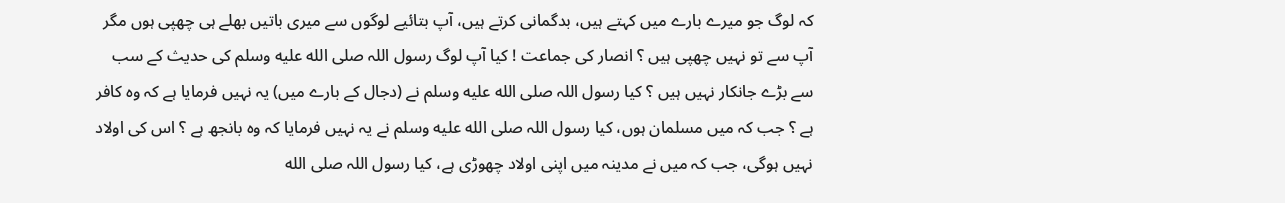کہ لوگ جو میرے بارے میں کہتے ہیں، بدگمانی کرتے ہیں، آپ بتائیے لوگوں سے میری باتیں بھلے ہی چھپی ہوں مگر آپ سے تو نہیں چھپی ہیں ؟ انصار کی جماعت ! کیا آپ لوگ رسول اللہ صلى الله عليه وسلم کی حدیث کے سب سے بڑے جانکار نہیں ہیں ؟ کیا رسول اللہ صلى الله عليه وسلم نے (دجال کے بارے میں) یہ نہیں فرمایا ہے کہ وہ کافر ہے ؟ جب کہ میں مسلمان ہوں، کیا رسول اللہ صلى الله عليه وسلم نے یہ نہیں فرمایا کہ وہ بانجھ ہے ؟ اس کی اولاد نہیں ہوگی، جب کہ میں نے مدینہ میں اپنی اولاد چھوڑی ہے، کیا رسول اللہ صلى الله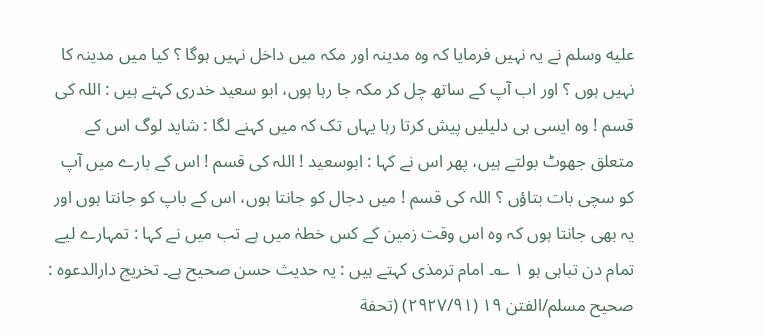عليه وسلم نے یہ نہیں فرمایا کہ وہ مدینہ اور مکہ میں داخل نہیں ہوگا ؟ کیا میں مدینہ کا نہیں ہوں ؟ اور اب آپ کے ساتھ چل کر مکہ جا رہا ہوں، ابو سعید خدری کہتے ہیں : اللہ کی قسم ! وہ ایسی ہی دلیلیں پیش کرتا رہا یہاں تک کہ میں کہنے لگا : شاید لوگ اس کے متعلق جھوٹ بولتے ہیں، پھر اس نے کہا : ابوسعید ! اللہ کی قسم ! اس کے بارے میں آپ کو سچی بات بتاؤں ؟ اللہ کی قسم ! میں دجال کو جانتا ہوں، اس کے باپ کو جانتا ہوں اور یہ بھی جانتا ہوں کہ وہ اس وقت زمین کے کس خطہٰ میں ہے تب میں نے کہا : تمہارے لیے تمام دن تباہی ہو ١ ؎۔ امام ترمذی کہتے ہیں : یہ حدیث حسن صحیح ہے۔ تخریج دارالدعوہ : صحیح مسلم/الفتن ١٩ (٢٩٢٧/٩١) (تحفة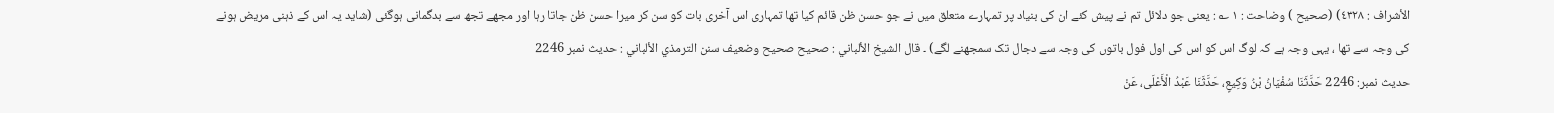الأشراف : ٤٣٢٨) (صحیح ) وضاحت : ١ ؎ : یعنی جو دلائل تم نے پیش کئے ان کی بنیاد پر تمہارے متعلق میں نے جو حسن ظن قائم کیا تھا تمہاری اس آخری بات کو سن کر میرا حسن ظن جاتا رہا اور مجھے تجھ سے بدگمانی ہوگئی (شاید یہ اس کے ذہنی مریض ہونے کی وجہ سے تھا ، یہی وجہ ہے کہ لوگ اس کو اس کی اول فول باتوں کی وجہ سے دجال تک سمجھنے لگے) ۔ قال الشيخ الألباني : صحيح صحيح وضعيف سنن الترمذي الألباني : حديث نمبر 2246
حدیث نمبر: 2246 حَدَّثَنَا سُفْيَانُ بْنُ وَكِيعٍ، حَدَّثَنَا عَبْدُ الْأَعْلَى، عَنْ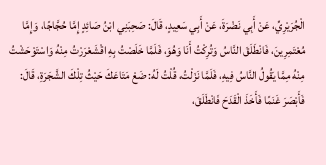الْجُرَيْرِيِّ، عَنْ أَبِي نَضْرَةَ، عَنْ أَبِي سَعِيدٍ، قَالَ: صَحِبَنِي ابْنُ صَائِدٍ إِمَّا حُجَّاجًا، وَإِمَّا مُعْتَمِرِينَ، فَانْطَلَقَ النَّاسُ وَتُرِكْتُ أَنَا وَهُوَ، فَلَمَّا خَلَصْتُ بِهِ اقْشَعْرَرْتُ مِنْهُ وَاسْتَوْحَشْتُ مِنْهُ مِمَّا يَقُولُ النَّاسُ فِيهِ، فَلَمَّا نَزَلْتُ، قُلْتُ لَهُ: ضَعْ مَتَاعَكَ حَيْثُ تِلْكَ الشَّجَرَةِ، قَالَ: فَأَبْصَرَ غَنَمًا فَأَخَذَ الْقَدَحَ فَانْطَلَقَ،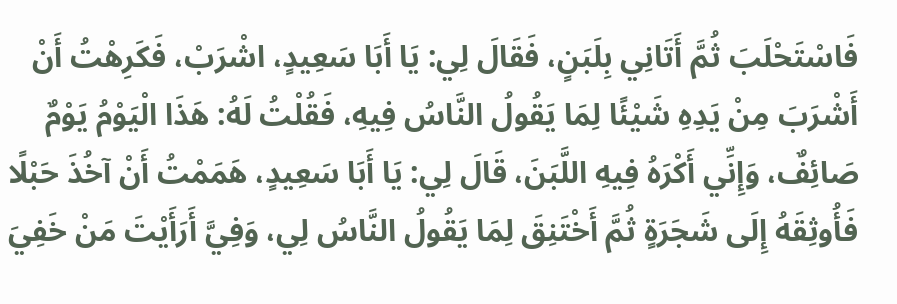فَاسْتَحْلَبَ ثُمَّ أَتَانِي بِلَبَنٍ، فَقَالَ لِي: يَا أَبَا سَعِيدٍ، اشْرَبْ، فَكَرِهْتُ أَنْ أَشْرَبَ مِنْ يَدِهِ شَيْئًا لِمَا يَقُولُ النَّاسُ فِيهِ، فَقُلْتُ لَهُ: هَذَا الْيَوْمُ يَوْمٌ صَائِفٌ، وَإِنِّي أَكْرَهُ فِيهِ اللَّبَنَ، قَالَ لِي: يَا أَبَا سَعِيدٍ، هَمَمْتُ أَنْ آخُذَ حَبْلًا فَأُوثِقَهُ إِلَى شَجَرَةٍ ثُمَّ أَخْتَنِقَ لِمَا يَقُولُ النَّاسُ لِي، وَفِيَّ أَرَأَيْتَ مَنْ خَفِيَ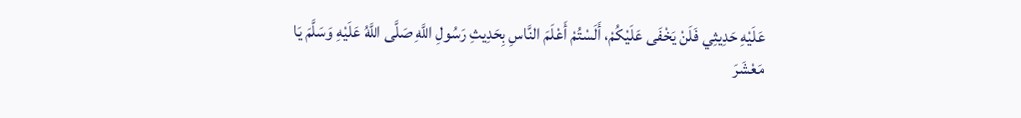عَلَيْهِ حَدِيثِي فَلَنْ يَخْفَى عَلَيْكُمْ، أَلَسْتُمْ أَعْلَمَ النَّاسِ بِحَدِيثِ رَسُولِ اللَّهِ صَلَّى اللَّهُ عَلَيْهِ وَسَلَّمَ يَا مَعْشَرَ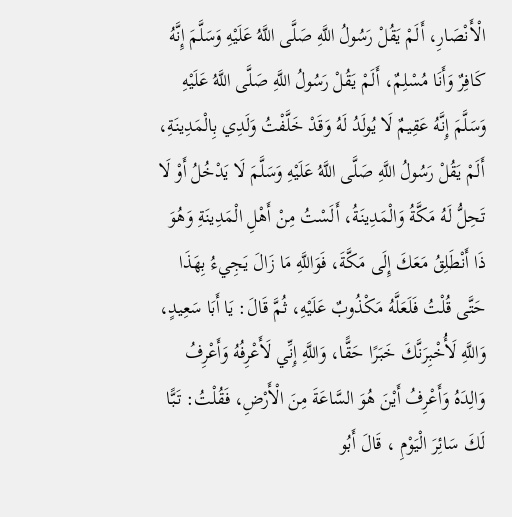الْأَنْصَارِ، أَلَمْ يَقُلْ رَسُولُ اللَّهِ صَلَّى اللَّهُ عَلَيْهِ وَسَلَّمَ إِنَّهُ كَافِرٌ وَأَنَا مُسْلِمٌ، أَلَمْ يَقُلْ رَسُولُ اللَّهِ صَلَّى اللَّهُ عَلَيْهِ وَسَلَّمَ إِنَّهُ عَقِيمٌ لَا يُولَدُ لَهُ وَقَدْ خَلَّفْتُ وَلَدِي بِالْمَدِينَةِ، أَلَمْ يَقُلْ رَسُولُ اللَّهِ صَلَّى اللَّهُ عَلَيْهِ وَسَلَّمَ لَا يَدْخُلُ أَوْ لَا تَحِلُّ لَهُ مَكَّةُ وَالْمَدِينَةُ، أَلَسْتُ مِنْ أَهْلِ الْمَدِينَةِ وَهُوَ ذَا أَنْطَلِقُ مَعَكَ إِلَى مَكَّةَ، فَوَاللَّهِ مَا زَالَ يَجِيءُ بِهَذَا حَتَّى قُلْتُ فَلَعَلَّهُ مَكْذُوبٌ عَلَيْهِ، ثُمَّ قَالَ: يَا أَبَا سَعِيدٍ، وَاللَّهِ لَأُخْبِرَنَّكَ خَبَرًا حَقًّا، وَاللَّهِ إِنِّي لَأَعْرِفُهُ وَأَعْرِفُ وَالِدَهُ وَأَعْرِفُ أَيْنَ هُوَ السَّاعَةَ مِنَ الْأَرْضِ، فَقُلْتُ: تَبًّا لَكَ سَائِرَ الْيَوْمِ ، قَالَ أَبُو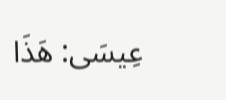عِيسَى: هَذَا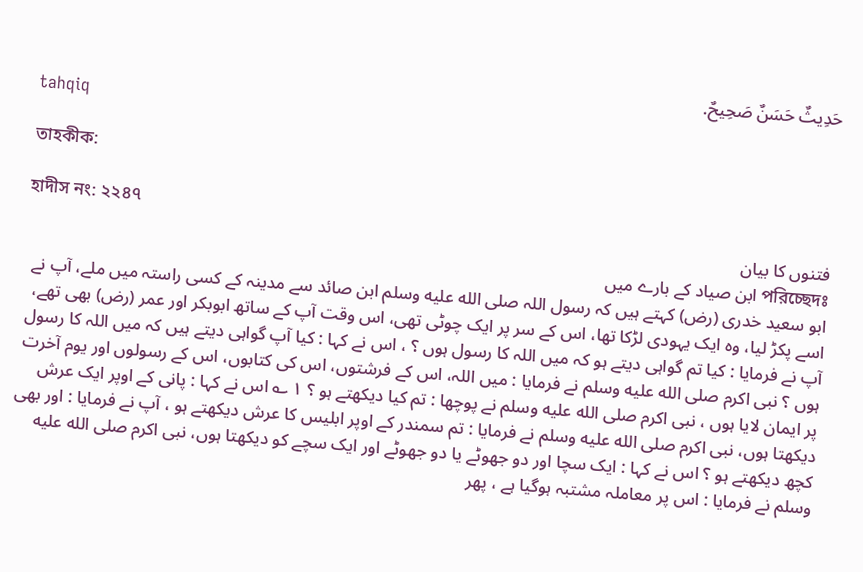حَدِيثٌ حَسَنٌ صَحِيحٌ.
tahqiq

তাহকীক:

হাদীস নং: ২২৪৭
فتنوں کا بیان
পরিচ্ছেদঃ ابن صیاد کے بارے میں
ابو سعید خدری (رض) کہتے ہیں کہ رسول اللہ صلى الله عليه وسلم ابن صائد سے مدینہ کے کسی راستہ میں ملے، آپ نے اسے پکڑ لیا، وہ ایک یہودی لڑکا تھا، اس کے سر پر ایک چوٹی تھی، اس وقت آپ کے ساتھ ابوبکر اور عمر (رض) بھی تھے، آپ نے فرمایا : کیا تم گواہی دیتے ہو کہ میں اللہ کا رسول ہوں ؟ ، اس نے کہا : کیا آپ گواہی دیتے ہیں کہ میں اللہ کا رسول ہوں ؟ نبی اکرم صلى الله عليه وسلم نے فرمایا : میں اللہ، اس کے فرشتوں، اس کی کتابوں، اس کے رسولوں اور یوم آخرت پر ایمان لایا ہوں ، نبی اکرم صلى الله عليه وسلم نے پوچھا : تم کیا دیکھتے ہو ؟ ١ ؎ اس نے کہا : پانی کے اوپر ایک عرش دیکھتا ہوں، نبی اکرم صلى الله عليه وسلم نے فرمایا : تم سمندر کے اوپر ابلیس کا عرش دیکھتے ہو ، آپ نے فرمایا : اور بھی کچھ دیکھتے ہو ؟ اس نے کہا : ایک سچا اور دو جھوٹے یا دو جھوٹے اور ایک سچے کو دیکھتا ہوں، نبی اکرم صلى الله عليه وسلم نے فرمایا : اس پر معاملہ مشتبہ ہوگیا ہے ، پھر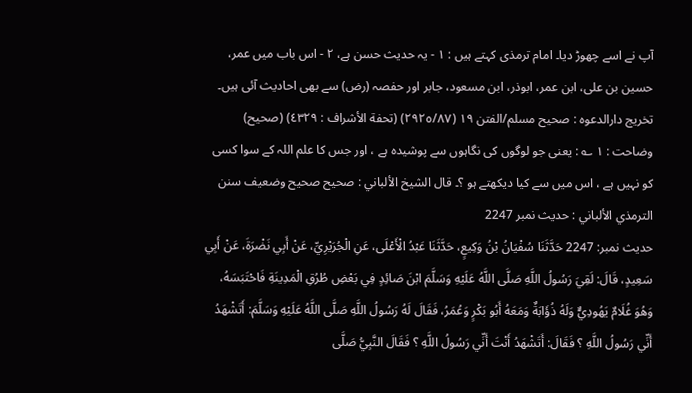آپ نے اسے چھوڑ دیا۔ امام ترمذی کہتے ہیں : ١ - یہ حدیث حسن ہے، ٢ - اس باب میں عمر، حسین بن علی، ابن عمر، ابوذر، ابن مسعود، جابر اور حفصہ (رض) سے بھی احادیث آئی ہیں۔ تخریج دارالدعوہ : صحیح مسلم/الفتن ١٩ (٢٩٢٥/٨٧) (تحفة الأشراف : ٤٣٢٩) (صحیح) وضاحت : ١ ؎ : یعنی جو لوگوں کی نگاہوں سے پوشیدہ ہے ، اور جس کا علم اللہ کے سوا کسی کو نہیں ہے ، اس میں سے کیا دیکھتے ہو ؟۔ قال الشيخ الألباني : صحيح صحيح وضعيف سنن الترمذي الألباني : حديث نمبر 2247
حدیث نمبر: 2247 حَدَّثَنَا سُفْيَانُ بْنُ وَكِيعٍ، حَدَّثَنَا عَبْدُ الْأَعْلَى، عَنِ الْجُرَيْرِيِّ، عَنْ أَبِي نَضْرَةَ، عَنْ أَبِي سَعِيدٍ، قَالَ: لَقِيَ رَسُولُ اللَّهِ صَلَّى اللَّهُ عَلَيْهِ وَسَلَّمَ ابْنَ صَائِدٍ فِي بَعْضِ طُرُقِ الْمَدِينَةِ فَاحْتَبَسَهُ، وَهُوَ غُلَامٌ يَهُودِيٌّ وَلَهُ ذُؤَابَةٌ وَمَعَهُ أَبُو بَكْرٍ وَعُمَرُ، فَقَالَ لَهُ رَسُولُ اللَّهِ صَلَّى اللَّهُ عَلَيْهِ وَسَلَّمَ: أَتَشْهَدُ أَنِّي رَسُولُ اللَّهِ ؟ فَقَالَ: أَتَشْهَدُ أَنْتَ أَنِّي رَسُولُ اللَّهِ ؟ فَقَالَ النَّبِيُّ صَلَّى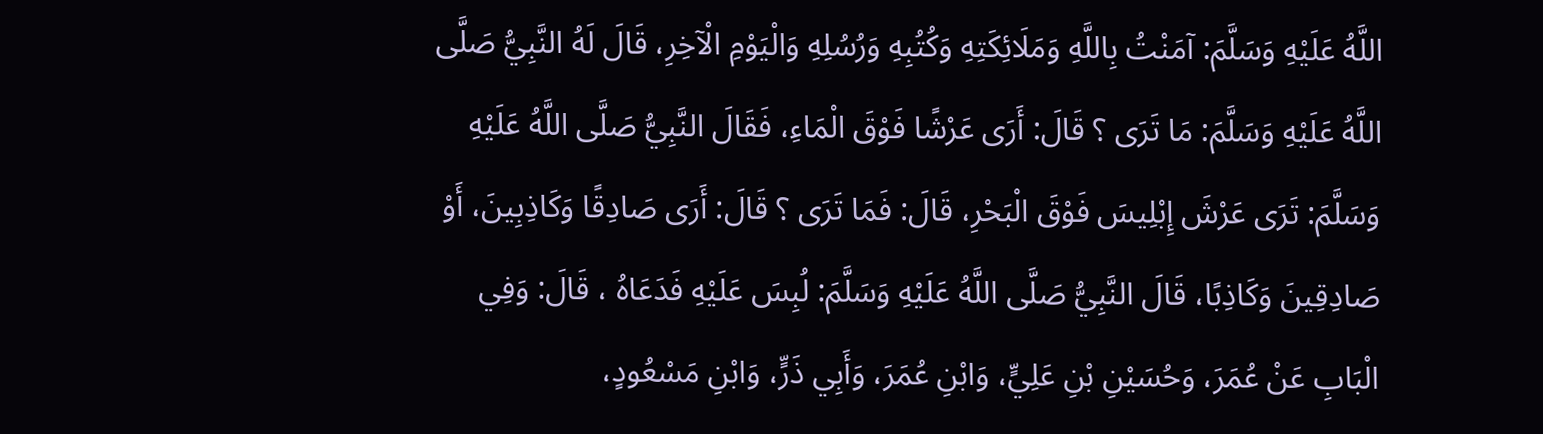اللَّهُ عَلَيْهِ وَسَلَّمَ: آمَنْتُ بِاللَّهِ وَمَلَائِكَتِهِ وَكُتُبِهِ وَرُسُلِهِ وَالْيَوْمِ الْآخِرِ، قَالَ لَهُ النَّبِيُّ صَلَّى اللَّهُ عَلَيْهِ وَسَلَّمَ: مَا تَرَى ؟ قَالَ: أَرَى عَرْشًا فَوْقَ الْمَاءِ، فَقَالَ النَّبِيُّ صَلَّى اللَّهُ عَلَيْهِ وَسَلَّمَ: تَرَى عَرْشَ إِبْلِيسَ فَوْقَ الْبَحْرِ، قَالَ: فَمَا تَرَى ؟ قَالَ: أَرَى صَادِقًا وَكَاذِبِينَ، أَوْ صَادِقِينَ وَكَاذِبًا، قَالَ النَّبِيُّ صَلَّى اللَّهُ عَلَيْهِ وَسَلَّمَ: لُبِسَ عَلَيْهِ فَدَعَاهُ ، قَالَ: وَفِي الْبَابِ عَنْ عُمَرَ، وَحُسَيْنِ بْنِ عَلِيٍّ، وَابْنِ عُمَرَ، وَأَبِي ذَرٍّ، وَابْنِ مَسْعُودٍ،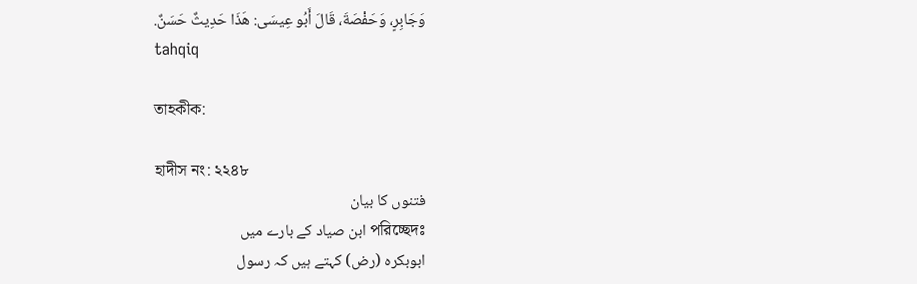وَجَابِرٍ، وَحَفْصَةَ، قَالَ أَبُو عِيسَى: هَذَا حَدِيثٌ حَسَنٌ.
tahqiq

তাহকীক:

হাদীস নং: ২২৪৮
فتنوں کا بیان
পরিচ্ছেদঃ ابن صیاد کے بارے میں
ابوبکرہ (رض) کہتے ہیں کہ رسول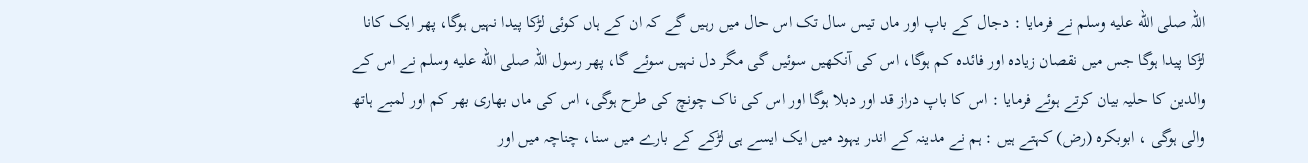اللہ صلى الله عليه وسلم نے فرمایا : دجال کے باپ اور ماں تیس سال تک اس حال میں رہیں گے کہ ان کے ہاں کوئی لڑکا پیدا نہیں ہوگا، پھر ایک کانا لڑکا پیدا ہوگا جس میں نقصان زیادہ اور فائدہ کم ہوگا، اس کی آنکھیں سوئیں گی مگر دل نہیں سوئے گا، پھر رسول اللہ صلى الله عليه وسلم نے اس کے والدین کا حلیہ بیان کرتے ہوئے فرمایا : اس کا باپ دراز قد اور دبلا ہوگا اور اس کی ناک چونچ کی طرح ہوگی، اس کی ماں بھاری بھر کم اور لمبے ہاتھ والی ہوگی ، ابوبکرہ (رض) کہتے ہیں : ہم نے مدینہ کے اندر یہود میں ایک ایسے ہی لڑکے کے بارے میں سنا، چناچہ میں اور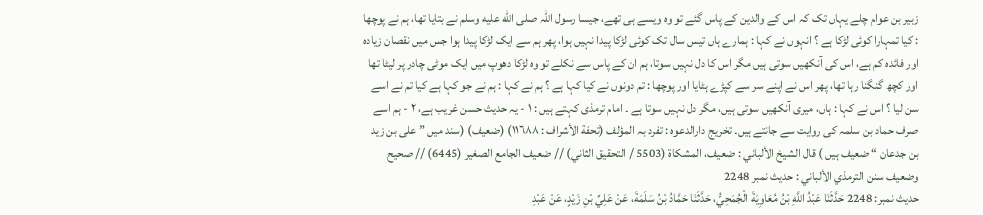زبیر بن عوام چلے یہاں تک کہ اس کے والدین کے پاس گئے تو وہ ویسے ہی تھے، جیسا رسول اللہ صلى الله عليه وسلم نے بتایا تھا، ہم نے پوچھا : کیا تمہارا کوئی لڑکا ہے ؟ انہوں نے کہا : ہمارے ہاں تیس سال تک کوئی لڑکا پیدا نہیں ہوا، پھر ہم سے ایک لڑکا پیدا ہوا جس میں نقصان زیادہ اور فائدہ کم ہے، اس کی آنکھیں سوتی ہیں مگر اس کا دل نہیں سوتا، ہم ان کے پاس سے نکلے تو وہ لڑکا دھوپ میں ایک موٹی چادر پر لیٹا تھا اور کچھ گنگنا رہا تھا، پھر اس نے اپنے سر سے کپڑے ہٹایا اور پوچھا : تم دونوں نے کیا کہا ہے ؟ ہم نے کہا : ہم نے جو کہا ہے کیا تم نے اسے سن لیا ؟ اس نے کہا : ہاں، میری آنکھیں سوتی ہیں، مگر دل نہیں سوتا ہے ۔ امام ترمذی کہتے ہیں : ١ - یہ حدیث حسن غریب ہے، ٢ - ہم اسے صرف حماد بن سلمہ کی روایت سے جانتے ہیں۔ تخریج دارالدعوہ : تفرد بہ المؤلف (تحفة الأشراف : ١١٦٨٨) (ضعیف) (سند میں ” علی بن زید بن جدعان “ ضعیف ہیں ) قال الشيخ الألباني : ضعيف، المشکاة (5503 / التحقيق الثاني) // ضعيف الجامع الصغير (6445) // صحيح وضعيف سنن الترمذي الألباني : حديث نمبر 2248
حدیث نمبر: 2248 حَدَّثَنَا عَبْدُ اللَّهِ بْنُ مُعَاوِيَةَ الْجُمَحِيُّ، حَدَّثَنَا حَمَّادُ بْنُ سَلَمَةَ، عَنْ عَلِيِّ بْنِ زَيْدٍ، عَنْ عَبْدِ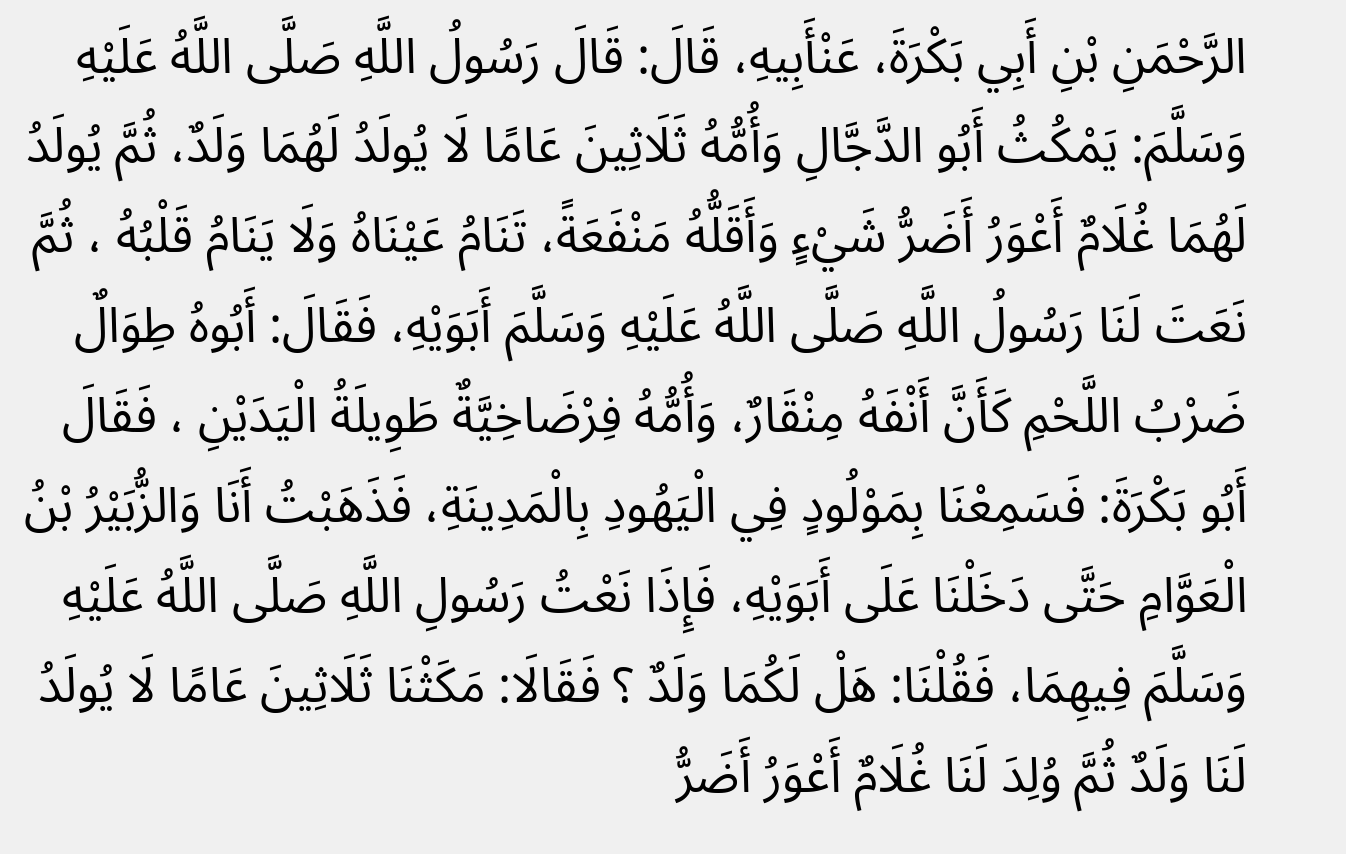الرَّحْمَنِ بْنِ أَبِي بَكْرَةَ، عَنْأَبِيهِ، قَالَ: قَالَ رَسُولُ اللَّهِ صَلَّى اللَّهُ عَلَيْهِ وَسَلَّمَ: يَمْكُثُ أَبُو الدَّجَّالِ وَأُمُّهُ ثَلَاثِينَ عَامًا لَا يُولَدُ لَهُمَا وَلَدٌ، ثُمَّ يُولَدُ لَهُمَا غُلَامٌ أَعْوَرُ أَضَرُّ شَيْءٍ وَأَقَلُّهُ مَنْفَعَةً، تَنَامُ عَيْنَاهُ وَلَا يَنَامُ قَلْبُهُ ، ثُمَّ نَعَتَ لَنَا رَسُولُ اللَّهِ صَلَّى اللَّهُ عَلَيْهِ وَسَلَّمَ أَبَوَيْهِ، فَقَالَ: أَبُوهُ طِوَالٌ ضَرْبُ اللَّحْمِ كَأَنَّ أَنْفَهُ مِنْقَارٌ، وَأُمُّهُ فِرْضَاخِيَّةٌ طَوِيلَةُ الْيَدَيْنِ ، فَقَالَ أَبُو بَكْرَةَ: فَسَمِعْنَا بِمَوْلُودٍ فِي الْيَهُودِ بِالْمَدِينَةِ، فَذَهَبْتُ أَنَا وَالزُّبَيْرُ بْنُ الْعَوَّامِ حَتَّى دَخَلْنَا عَلَى أَبَوَيْهِ، فَإِذَا نَعْتُ رَسُولِ اللَّهِ صَلَّى اللَّهُ عَلَيْهِ وَسَلَّمَ فِيهِمَا، فَقُلْنَا: هَلْ لَكُمَا وَلَدٌ ؟ فَقَالَا: مَكَثْنَا ثَلَاثِينَ عَامًا لَا يُولَدُ لَنَا وَلَدٌ ثُمَّ وُلِدَ لَنَا غُلَامٌ أَعْوَرُ أَضَرُّ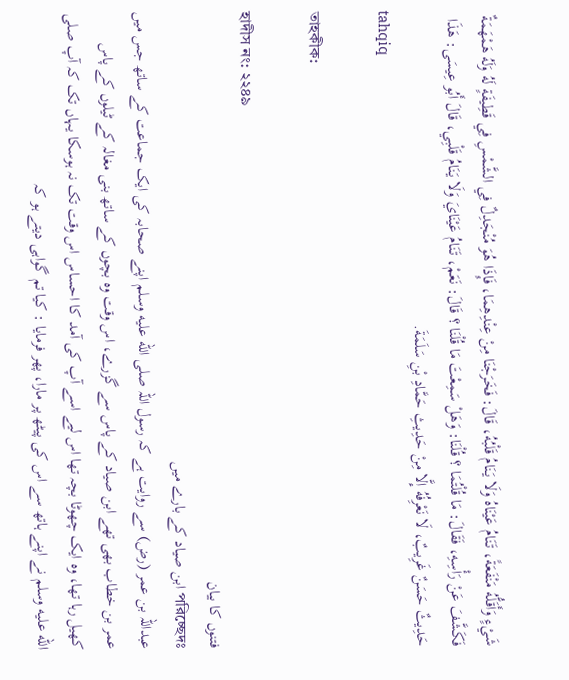شَيْءٍ وَأَقَلُّهُ مَنْفَعَةً، تَنَامُ عَيْنَاهُ وَلَا يَنَامُ قَلْبُهُ، قَالَ: فَخَرَجْنَا مِنْ عِنْدِهِمَا، فَإِذَا هُوَ مُنْجَدِلٌ فِي الشَّمْسِ فِي قَطِيفَةٍ لَهُ وَلَهُ هَمْهَمَةٌ فَكَشَّفَ عَنْ رَأْسِهِ، فَقَالَ: مَا قُلْتُمَا ؟ قُلْنَا: وَهَلْ سَمِعْتَ مَا قُلْنَا ؟ قَالَ: نَعَمْ، تَنَامُ عَيْنَايَ وَلَا يَنَامُ قَلْبِي، قَالَ أَبُو عِيسَى: هَذَا حَدِيثٌ حَسَنٌ غَرِيبٌ، لَا نَعْرِفُهُ إِلَّا مِنْ حَدِيثِ حَمَّادِ بْنِ سَلَمَةَ.
tahqiq

তাহকীক:

হাদীস নং: ২২৪৯
فتنوں کا بیان
পরিচ্ছেদঃ ابن صیاد کے بارے میں
عبداللہ بن عمر (رض) سے روایت ہے کہ رسول اللہ صلى الله عليه وسلم اپنے صحابہ کی ایک جماعت کے ساتھ جس میں عمر بن خطاب بھی تھے ابن صیاد کے پاس سے گزرے، اس وقت وہ بچوں کے ساتھ بنی مغالہ کے ٹیلوں کے پاس کھیل رہا تھا، وہ ایک چھوٹا بچہ تھا اس لیے اسے آپ کی آمد کا احساس اس وقت تک نہ ہوسکا یہاں تک کہ آپ صلى الله عليه وسلم نے اپنے ہاتھ سے اس کی پیٹھ پر مارا، پھر فرمایا : کیا تم گواہی دیتے ہو کہ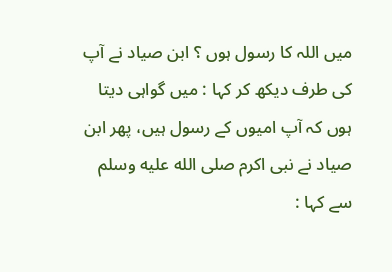میں اللہ کا رسول ہوں ؟ ابن صیاد نے آپ کی طرف دیکھ کر کہا : میں گواہی دیتا ہوں کہ آپ امیوں کے رسول ہیں، پھر ابن صیاد نے نبی اکرم صلى الله عليه وسلم سے کہا :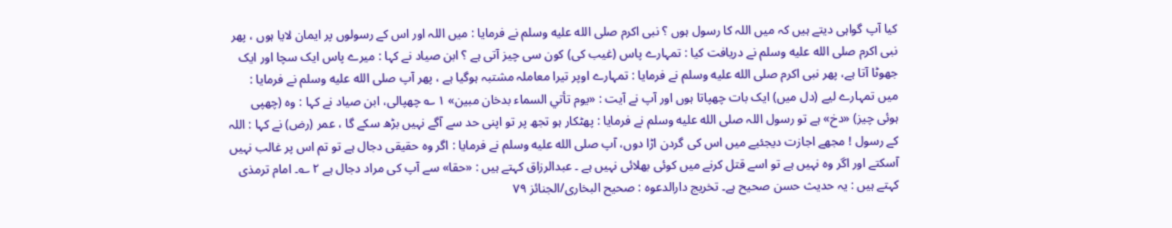کیا آپ گواہی دیتے ہیں کہ میں اللہ کا رسول ہوں ؟ نبی اکرم صلى الله عليه وسلم نے فرمایا : میں اللہ اور اس کے رسولوں پر ایمان لایا ہوں ، پھر نبی اکرم صلى الله عليه وسلم نے دریافت کیا : تمہارے پاس (غیب کی) کون سی چیز آتی ہے ؟ ابن صیاد نے کہا : میرے پاس ایک سچا اور ایک جھوٹا آتا ہے، پھر نبی اکرم صلى الله عليه وسلم نے فرمایا : تمہارے اوپر تیرا معاملہ مشتبہ ہوگیا ہے ، پھر آپ صلى الله عليه وسلم نے فرمایا : میں تمہارے لیے (دل میں) ایک بات چھپاتا ہوں اور آپ نے آیت : «يوم تأتي السماء بدخان مبين» ١ ؎ چھپالی، ابن صیاد نے کہا : وہ (چھپی ہوئی چیز) «دخ» ہے تو رسول اللہ صلى الله عليه وسلم نے فرمایا : پھٹکار ہو تجھ پر تو اپنی حد سے آگے نہیں بڑھ سکے گا ، عمر (رض) نے کہا : اللہ کے رسول ! مجھے اجازت دیجئیے میں اس کی گردن اڑا دوں، آپ صلى الله عليه وسلم نے فرمایا : اگر وہ حقیقی دجال ہے تو تم اس پر غالب نہیں آسکتے اور اگر وہ نہیں ہے تو اسے قتل کرنے میں کوئی بھلائی نہیں ہے ۔ عبدالرزاق کہتے ہیں : «حقا» سے آپ کی مراد دجال ہے ٢ ؎۔ امام ترمذی کہتے ہیں : یہ حدیث حسن صحیح ہے۔ تخریج دارالدعوہ : صحیح البخاری/الجنائز ٧٩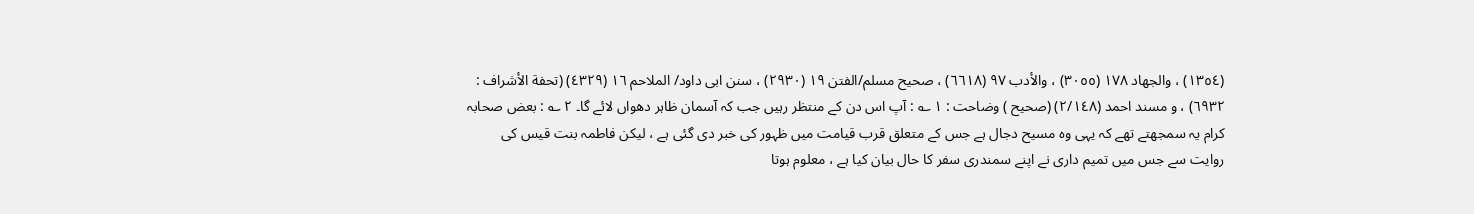(١٣٥٤) ، والجھاد ١٧٨ (٣٠٥٥) ، والأدب ٩٧ (٦٦١٨) ، صحیح مسلم/الفتن ١٩ (٢٩٣٠) ، سنن ابی داود/ الملاحم ١٦ (٤٣٢٩) (تحفة الأشراف : ٦٩٣٢) ، و مسند احمد (٢/١٤٨) (صحیح ) وضاحت : ١ ؎ : آپ اس دن کے منتظر رہیں جب کہ آسمان ظاہر دھواں لائے گا۔ ٢ ؎ : بعض صحابہ کرام یہ سمجھتے تھے کہ یہی وہ مسیح دجال ہے جس کے متعلق قرب قیامت میں ظہور کی خبر دی گئی ہے ، لیکن فاطمہ بنت قیس کی روایت سے جس میں تمیم داری نے اپنے سمندری سفر کا حال بیان کیا ہے ، معلوم ہوتا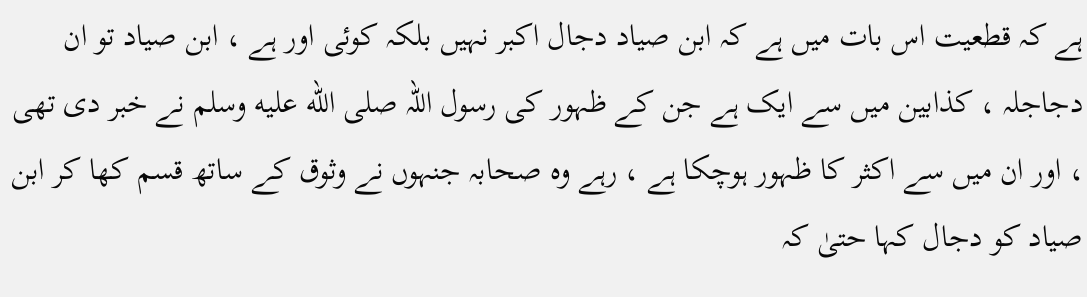ہے کہ قطعیت اس بات میں ہے کہ ابن صیاد دجال اکبر نہیں بلکہ کوئی اور ہے ، ابن صیاد تو ان دجاجلہ ، کذابین میں سے ایک ہے جن کے ظہور کی رسول اللہ صلى الله عليه وسلم نے خبر دی تھی ، اور ان میں سے اکثر کا ظہور ہوچکا ہے ، رہے وہ صحابہ جنہوں نے وثوق کے ساتھ قسم کھا کر ابن صیاد کو دجال کہا حتیٰ کہ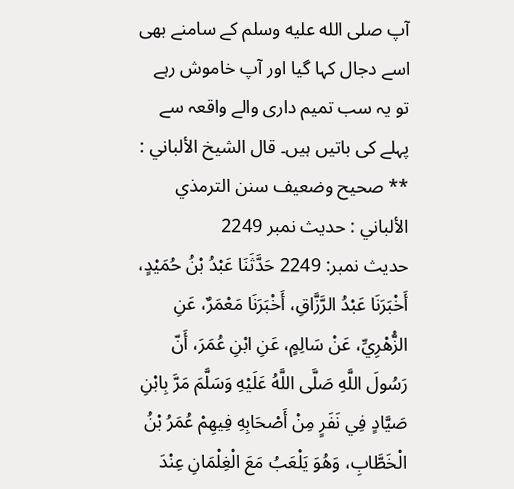آپ صلى الله عليه وسلم کے سامنے بھی اسے دجال کہا گیا اور آپ خاموش رہے تو یہ سب تمیم داری والے واقعہ سے پہلے کی باتیں ہیں۔ قال الشيخ الألباني : ** صحيح وضعيف سنن الترمذي الألباني : حديث نمبر 2249
حدیث نمبر: 2249 حَدَّثَنَا عَبْدُ بْنُ حُمَيْدٍ، أَخْبَرَنَا عَبْدُ الرَّزَّاقِ، أَخْبَرَنَا مَعْمَرٌ، عَنِ الزُّهْرِيِّ، عَنْ سَالِمٍ، عَنِ ابْنِ عُمَرَ، أَنّ رَسُولَ اللَّهِ صَلَّى اللَّهُ عَلَيْهِ وَسَلَّمَ مَرَّ بِابْنِ صَيَّادٍ فِي نَفَرٍ مِنْ أَصْحَابِهِ فِيهِمْ عُمَرُ بْنُ الْخَطَّابِ، وَهُوَ يَلْعَبُ مَعَ الْغِلْمَانِ عِنْدَ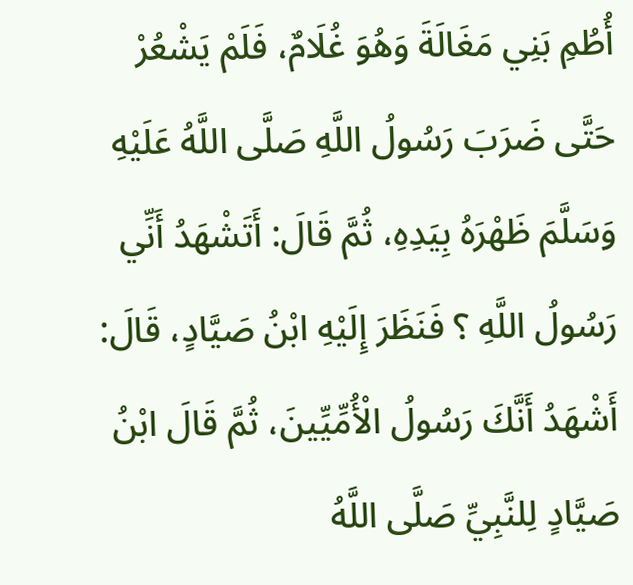أُطُمِ بَنِي مَغَالَةَ وَهُوَ غُلَامٌ، فَلَمْ يَشْعُرْ حَتَّى ضَرَبَ رَسُولُ اللَّهِ صَلَّى اللَّهُ عَلَيْهِ وَسَلَّمَ ظَهْرَهُ بِيَدِهِ، ثُمَّ قَالَ: أَتَشْهَدُ أَنِّي رَسُولُ اللَّهِ ؟ فَنَظَرَ إِلَيْهِ ابْنُ صَيَّادٍ، قَالَ: أَشْهَدُ أَنَّكَ رَسُولُ الْأُمِّيِّينَ، ثُمَّ قَالَ ابْنُ صَيَّادٍ لِلنَّبِيِّ صَلَّى اللَّهُ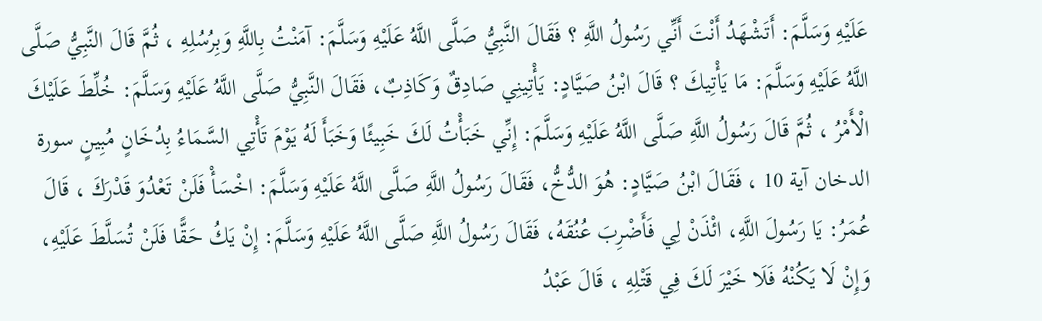عَلَيْهِ وَسَلَّمَ: أَتَشْهَدُ أَنْتَ أَنِّي رَسُولُ اللَّهِ ؟ فَقَالَ النَّبِيُّ صَلَّى اللَّهُ عَلَيْهِ وَسَلَّمَ: آمَنْتُ بِاللَّهِ وَبِرُسُلِهِ ، ثُمَّ قَالَ النَّبِيُّ صَلَّى اللَّهُ عَلَيْهِ وَسَلَّمَ: مَا يَأْتِيكَ ؟ قَالَ ابْنُ صَيَّادٍ: يَأْتِينِي صَادِقٌ وَكَاذِبٌ، فَقَالَ النَّبِيُّ صَلَّى اللَّهُ عَلَيْهِ وَسَلَّمَ: خُلِّطَ عَلَيْكَ الْأَمْرُ ، ثُمَّ قَالَ رَسُولُ اللَّهِ صَلَّى اللَّهُ عَلَيْهِ وَسَلَّمَ: إِنِّي خَبَأْتُ لَكَ خَبِيئًا وَخَبَأَ لَهُ يَوْمَ تَأْتِي السَّمَاءُ بِدُخَانٍ مُبِينٍ سورة الدخان آية 10 ، فَقَالَ ابْنُ صَيَّادٍ: هُوَ الدُّخُّ، فَقَالَ رَسُولُ اللَّهِ صَلَّى اللَّهُ عَلَيْهِ وَسَلَّمَ: اخْسَأْ فَلَنْ تَعْدُوَ قَدْرَكَ ، قَالَ عُمَرُ: يَا رَسُولَ اللَّهِ، ائْذَنْ لِي فَأَضْرِبَ عُنُقَهُ، فَقَالَ رَسُولُ اللَّهِ صَلَّى اللَّهُ عَلَيْهِ وَسَلَّمَ: إِنْ يَكُ حَقًّا فَلَنْ تُسَلَّطَ عَلَيْهِ، وَإِنْ لَا يَكُنْهُ فَلَا خَيْرَ لَكَ فِي قَتْلِهِ ، قَالَ عَبْدُ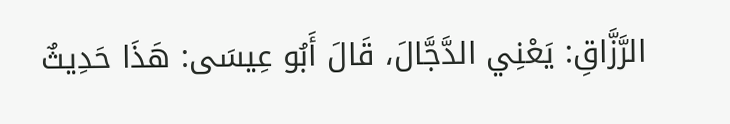الرَّزَّاقِ: يَعْنِي الدَّجَّالَ، قَالَ أَبُو عِيسَى: هَذَا حَدِيثٌ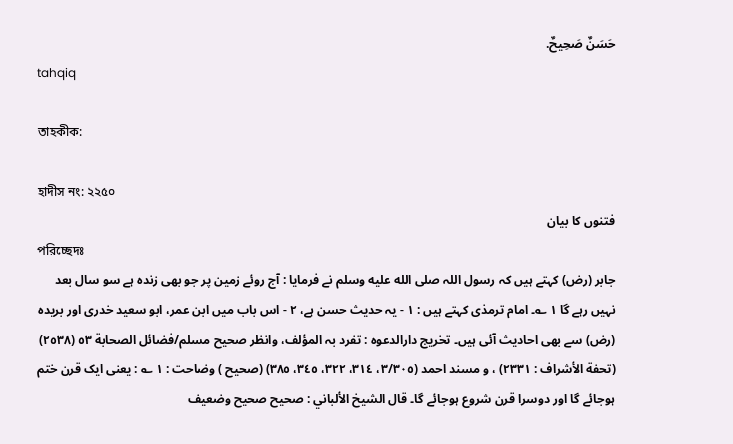حَسَنٌ صَحِيحٌ.
tahqiq

তাহকীক:

হাদীস নং: ২২৫০
فتنوں کا بیان
পরিচ্ছেদঃ
جابر (رض) کہتے ہیں کہ رسول اللہ صلى الله عليه وسلم نے فرمایا : آج روئے زمین پر جو بھی زندہ ہے سو سال بعد نہیں رہے گا ١ ؎۔ امام ترمذی کہتے ہیں : ١ - یہ حدیث حسن ہے، ٢ - اس باب میں ابن عمر، ابو سعید خدری اور بریدہ (رض) سے بھی احادیث آئی ہیں۔ تخریج دارالدعوہ : تفرد بہ المؤلف، وانظر صحیح مسلم/فضائل الصحابة ٥٣ (٢٥٣٨) (تحفة الأشراف : ٢٣٣١) ، و مسند احمد (٣/٣٠٥، ٣١٤، ٣٢٢، ٣٤٥، ٣٨٥) (صحیح ) وضاحت : ١ ؎ : یعنی ایک قرن ختم ہوجائے گا اور دوسرا قرن شروع ہوجائے گا۔ قال الشيخ الألباني : صحيح صحيح وضعيف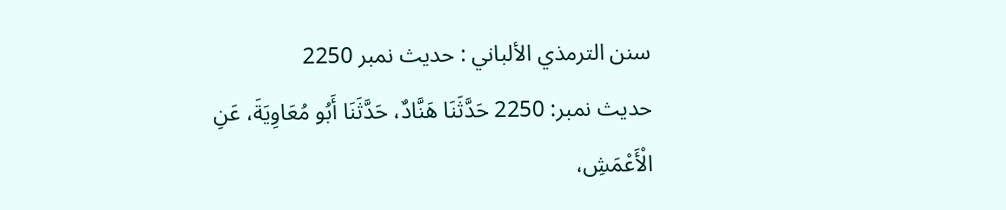سنن الترمذي الألباني : حديث نمبر 2250
حدیث نمبر: 2250 حَدَّثَنَا هَنَّادٌ، حَدَّثَنَا أَبُو مُعَاوِيَةَ، عَنِ الْأَعْمَشِ،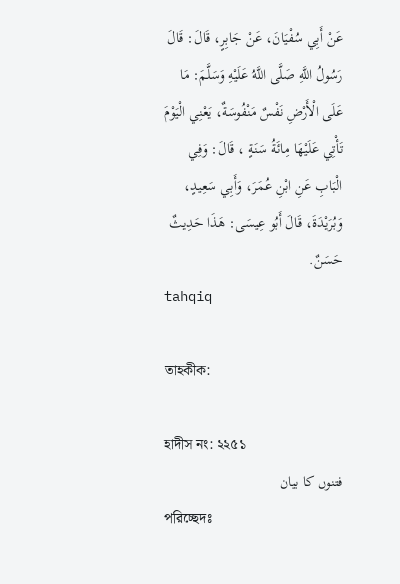عَنْ أَبِي سُفْيَانَ، عَنْ جَابِرٍ، قَالَ: قَالَ رَسُولُ اللَّهِ صَلَّى اللَّهُ عَلَيْهِ وَسَلَّمَ: مَا عَلَى الْأَرْضِ نَفْسٌ مَنْفُوسَةٌ، يَعْنِي الْيَوْمَ تَأْتِي عَلَيْهَا مِائَةُ سَنَةٍ ، قَالَ: وَفِي الْبَابِ عَنِ ابْنِ عُمَرَ، وَأَبِي سَعِيدٍ، وَبُرَيْدَةَ، قَالَ أَبُو عِيسَى: هَذَا حَدِيثٌ حَسَنٌ.
tahqiq

তাহকীক:

হাদীস নং: ২২৫১
فتنوں کا بیان
পরিচ্ছেদঃ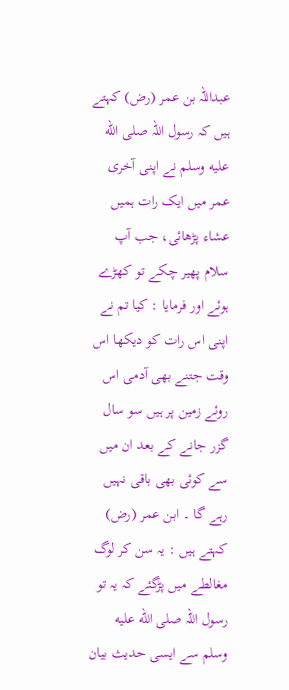عبداللہ بن عمر (رض) کہتے ہیں کہ رسول اللہ صلى الله عليه وسلم نے اپنی آخری عمر میں ایک رات ہمیں عشاء پڑھائی، جب آپ سلام پھیر چکے تو کھڑے ہوئے اور فرمایا : کیا تم نے اپنی اس رات کو دیکھا اس وقت جتنے بھی آدمی اس روئے زمین پر ہیں سو سال گزر جانے کے بعد ان میں سے کوئی بھی باقی نہیں رہے گا ۔ ابن عمر (رض) کہتے ہیں : یہ سن کر لوگ مغالطے میں پڑگئے کہ یہ تو رسول اللہ صلى الله عليه وسلم سے ایسی حدیث بیان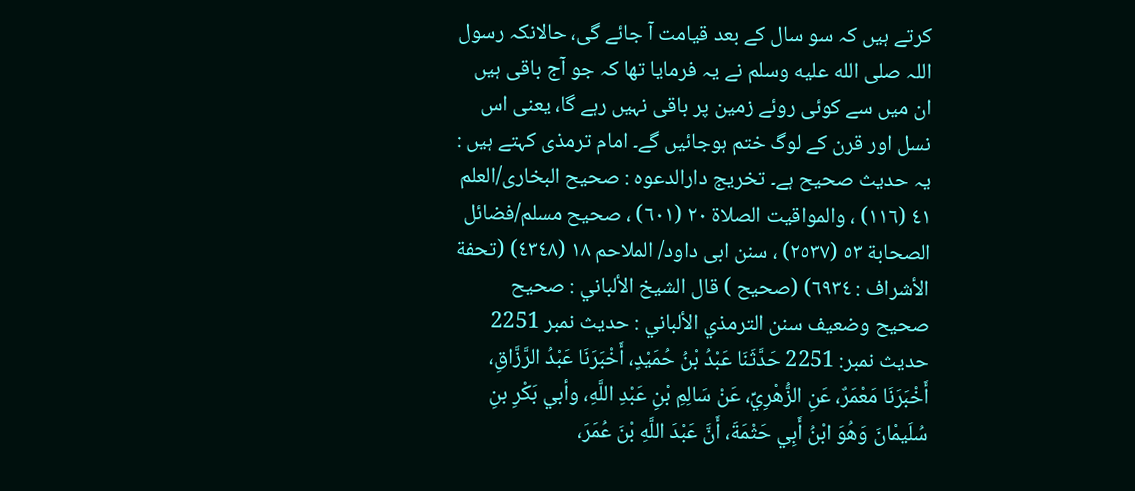کرتے ہیں کہ سو سال کے بعد قیامت آ جائے گی، حالانکہ رسول اللہ صلى الله عليه وسلم نے یہ فرمایا تھا کہ جو آج باقی ہیں ان میں سے کوئی روئے زمین پر باقی نہیں رہے گا، یعنی اس نسل اور قرن کے لوگ ختم ہوجائیں گے۔ امام ترمذی کہتے ہیں : یہ حدیث صحیح ہے۔ تخریج دارالدعوہ : صحیح البخاری/العلم ٤١ (١١٦) ، والمواقیت الصلاة ٢٠ (٦٠١) ، صحیح مسلم/فضائل الصحابة ٥٣ (٢٥٣٧) ، سنن ابی داود/ الملاحم ١٨ (٤٣٤٨) (تحفة الأشراف : ٦٩٣٤) (صحیح ) قال الشيخ الألباني : صحيح صحيح وضعيف سنن الترمذي الألباني : حديث نمبر 2251
حدیث نمبر: 2251 حَدَّثَنَا عَبْدُ بْنُ حُمَيْدٍ، أَخْبَرَنَا عَبْدُ الرَّزَّاقِ، أَخْبَرَنَا مَعْمَرٌ، عَنِ الزُّهْرِيِّ، عَنْ سَالِمِ بْنِ عَبْدِ اللَّهِ، وأبي بَكْرِ بنِ سُلَيمْانَ وَهُوَ ابْنُ أَبِي حَثْمَةَ، أَنَّ عَبْدَ اللَّهِ بْنَ عُمَرَ،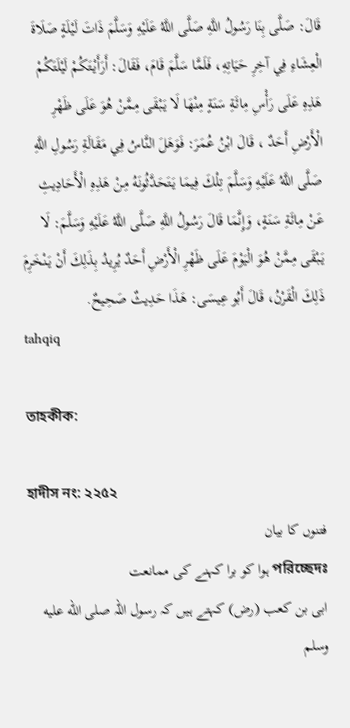قَالَ: صَلَّى بِنَا رَسُولُ اللَّهِ صَلَّى اللَّهُ عَلَيْهِ وَسَلَّمَ ذَاتَ لَيْلَةٍ صَلَاةَ الْعِشَاءِ فِي آخِرِ حَيَاتِهِ، فَلَمَّا سَلَّمَ قَامَ، فَقَالَ: أَرَأَيْتَكُمْ لَيْلَتَكُمْ هَذِهِ عَلَى رَأْسِ مِائَةِ سَنَةٍ مِنْهَا لَا يَبْقَى مِمَّنْ هُوَ عَلَى ظَهْرِ الْأَرْضِ أَحَدٌ ، قَالَ ابْنُ عُمَرَ: فَوَهَلَ النَّاسُ فِي مَقَالَةِ رَسُولِ اللَّهِ صَلَّى اللَّهُ عَلَيْهِ وَسَلَّمَ تِلْكَ فِيمَا يَتَحَدَّثُونَهُ مِنْ هَذِهِ الْأَحَادِيثِ عَنْ مِائَةِ سَنَةٍ، وَإِنَّمَا قَالَ رَسُولُ اللَّهِ صَلَّى اللَّهُ عَلَيْهِ وَسَلَّمَ: لَا يَبْقَى مِمَّنْ هُوَ الْيَوْمَ عَلَى ظَهْرِ الْأَرْضِ أَحَدٌ يُرِيدُ بِذَلِكَ أَنْ يَنْخَرِمَ ذَلِكَ الْقَرْنُ، قَالَ أَبُو عِيسَى: هَذَا حَدِيثٌ صَحِيحٌ.
tahqiq

তাহকীক:

হাদীস নং: ২২৫২
فتنوں کا بیان
পরিচ্ছেদঃ ہوا کو برا کہنے کی ممانعت
ابی بن کعب (رض) کہتے ہیں کہ رسول اللہ صلى الله عليه وسلم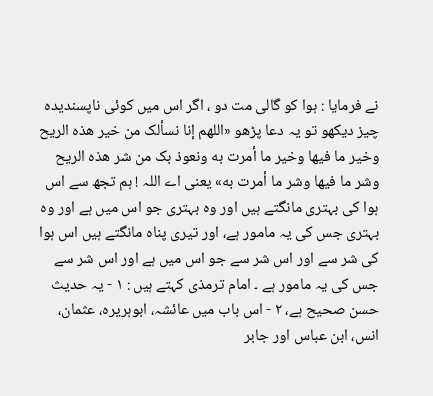نے فرمایا : ہوا کو گالی مت دو ، اگر اس میں کوئی ناپسندیدہ چیز دیکھو تو یہ دعا پڑھو «اللهم إنا نسألک من خير هذه الريح وخير ما فيها وخير ما أمرت به ونعوذ بک من شر هذه الريح وشر ما فيها وشر ما أمرت به» یعنی اے اللہ ! ہم تجھ سے اس ہوا کی بہتری مانگتے ہیں اور وہ بہتری جو اس میں ہے اور وہ بہتری جس کی یہ مامور ہے، اور تیری پناہ مانگتے ہیں اس ہوا کی شر سے اور اس شر سے جو اس میں ہے اور اس شر سے جس کی یہ مامور ہے ۔ امام ترمذی کہتے ہیں : ١ - یہ حدیث حسن صحیح ہے، ٢ - اس باب میں عائشہ، ابوہریرہ، عثمان، انس، ابن عباس اور جابر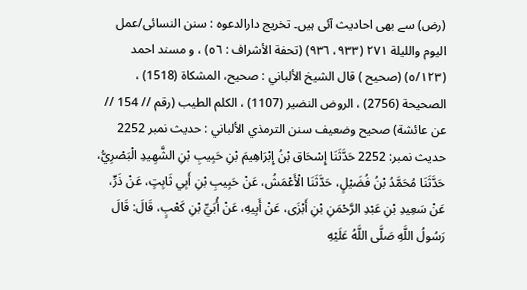(رض) سے بھی احادیث آئی ہیں۔ تخریج دارالدعوہ : سنن النسائی/عمل الیوم واللیلة ٢٧١ (٩٣٣، ٩٣٦) (تحفة الأشراف : ٥٦) ، و مسند احمد (٥/١٢٣) (صحیح ) قال الشيخ الألباني : صحيح، المشکاة (1518) ، الصحيحة (2756) ، الروض النضير (1107) ، الکلم الطيب (رقم // 154 // عن عائشة) صحيح وضعيف سنن الترمذي الألباني : حديث نمبر 2252
حدیث نمبر: 2252 حَدَّثَنَا إِسْحَاق بْنُ إِبْرَاهِيمَ بْنِ حَبِيبِ بْنِ الشَّهِيدِ الْبَصْرِيُّ، حَدَّثَنَا مُحَمَّدُ بْنُ فُضَيْلٍ، حَدَّثَنَا الْأَعْمَشُ، عَنْ حَبِيبِ بْنِ أَبِي ثَابِتٍ، عَنْ ذَرٍّ، عَنْ سَعِيدِ بْنِ عَبْدِ الرَّحْمَنِ بْنِ أَبْزَى، عَنْ أَبِيهِ، عَنْ أُبَيِّ بْنِ كَعْبٍ، قَالَ: قَالَ رَسُولُ اللَّهِ صَلَّى اللَّهُ عَلَيْهِ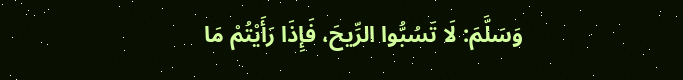وَسَلَّمَ: لَا تَسُبُّوا الرِّيحَ، فَإِذَا رَأَيْتُمْ مَا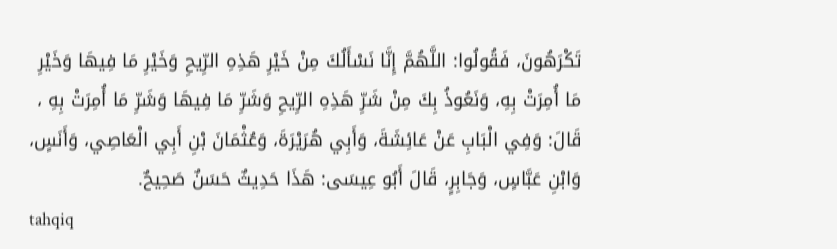تَكْرَهُونَ، فَقُولُوا: اللَّهُمَّ إِنَّا نَسْأَلُكَ مِنْ خَيْرِ هَذِهِ الرِّيحِ وَخَيْرِ مَا فِيهَا وَخَيْرِ مَا أُمِرَتْ بِهِ، وَنَعُوذُ بِكَ مِنْ شَرِّ هَذِهِ الرِّيحِ وَشَرِّ مَا فِيهَا وَشَرِّ مَا أُمِرَتْ بِهِ ، قَالَ: وَفِي الْبَابِ عَنْ عَائِشَةَ، وَأَبِي هُرَيْرَةَ، وَعُثْمَانَ بْنِ أَبِي الْعَاصِي، وَأَنَسٍ، وَابْنِ عَبَّاسٍ، وَجَابِرٍ، قَالَ أَبُو عِيسَى: هَذَا حَدِيثٌ حَسَنٌ صَحِيحٌ.
tahqiq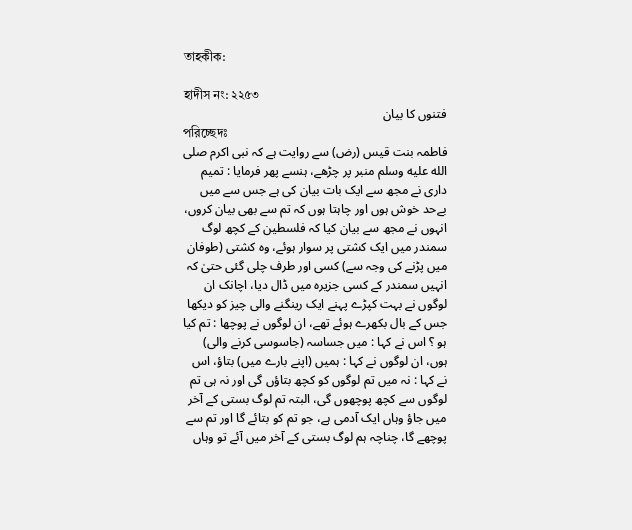তাহকীক:

হাদীস নং: ২২৫৩
فتنوں کا بیان
পরিচ্ছেদঃ
فاطمہ بنت قیس (رض) سے روایت ہے کہ نبی اکرم صلى الله عليه وسلم منبر پر چڑھے، ہنسے پھر فرمایا : تمیم داری نے مجھ سے ایک بات بیان کی ہے جس سے میں بےحد خوش ہوں اور چاہتا ہوں کہ تم سے بھی بیان کروں، انہوں نے مجھ سے بیان کیا کہ فلسطین کے کچھ لوگ سمندر میں ایک کشتی پر سوار ہوئے، وہ کشتی (طوفان میں پڑنے کی وجہ سے) کسی اور طرف چلی گئی حتیٰ کہ انہیں سمندر کے کسی جزیرہ میں ڈال دیا، اچانک ان لوگوں نے بہت کپڑے پہنے ایک رینگنے والی چیز کو دیکھا جس کے بال بکھرے ہوئے تھے، ان لوگوں نے پوچھا : تم کیا ہو ؟ اس نے کہا : میں جساسہ (جاسوسی کرنے والی) ہوں، ان لوگوں نے کہا : ہمیں (اپنے بارے میں) بتاؤ، اس نے کہا : نہ میں تم لوگوں کو کچھ بتاؤں گی اور نہ ہی تم لوگوں سے کچھ پوچھوں گی، البتہ تم لوگ بستی کے آخر میں جاؤ وہاں ایک آدمی ہے، جو تم کو بتائے گا اور تم سے پوچھے گا، چناچہ ہم لوگ بستی کے آخر میں آئے تو وہاں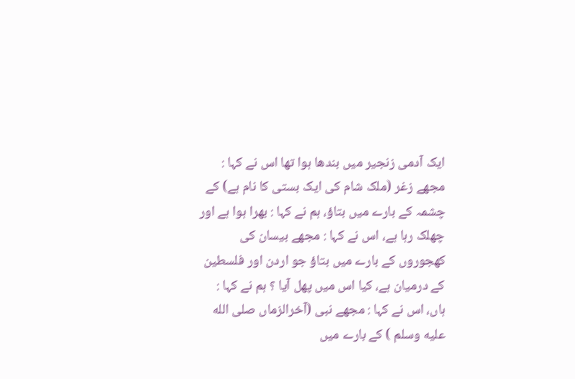ایک آدمی زنجیر میں بندھا ہوا تھا اس نے کہا : مجھے زغر (ملک شام کی ایک بستی کا نام ہے) کے چشمہ کے بارے میں بتاؤ، ہم نے کہا : بھرا ہوا ہے اور چھلک رہا ہے، اس نے کہا : مجھے بیسان کی کھجوروں کے بارے میں بتاؤ جو اردن اور فلسطین کے درمیان ہے، کیا اس میں پھل آیا ؟ ہم نے کہا : ہاں، اس نے کہا : مجھے نبی (آخرالزماں صلى الله عليه وسلم ) کے بارے میں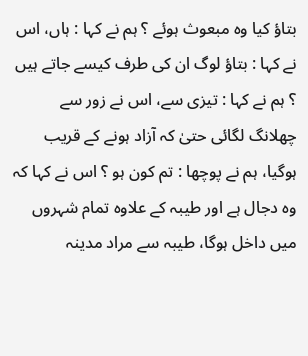بتاؤ کیا وہ مبعوث ہوئے ؟ ہم نے کہا : ہاں، اس نے کہا : بتاؤ لوگ ان کی طرف کیسے جاتے ہیں ؟ ہم نے کہا : تیزی سے، اس نے زور سے چھلانگ لگائی حتیٰ کہ آزاد ہونے کے قریب ہوگیا، ہم نے پوچھا : تم کون ہو ؟ اس نے کہا کہ وہ دجال ہے اور طیبہ کے علاوہ تمام شہروں میں داخل ہوگا، طیبہ سے مراد مدینہ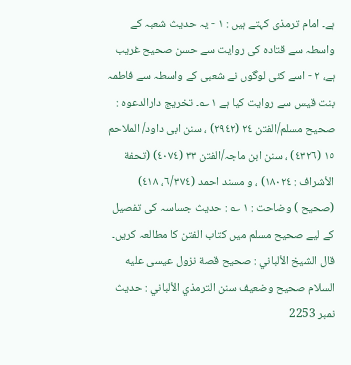ہے۔ امام ترمذی کہتے ہیں : ١ - یہ حدیث شعبہ کے واسطہ سے قتادہ کی روایت سے حسن صحیح غریب ہے، ٢ - اسے کئی لوگوں نے شعبی کے واسطہ سے فاطمہ بنت قیس سے روایت کیا ہے ١ ؎۔ تخریج دارالدعوہ : صحیح مسلم/الفتن ٢٤ (٢٩٤٢) ، سنن ابی داود/ الملاحم ١٥ (٤٣٢٦) ، سنن ابن ماجہ/الفتن ٣٣ (٤٠٧٤) (تحفة الأشراف : ١٨٠٢٤) ، و مسند احمد (٦/٣٧٤، ٤١٨) (صحیح ) وضاحت : ١ ؎ : حدیث جساسہ کی تفصیل کے لیے صحیح مسلم میں کتاب الفتن کا مطالعہ کریں۔ قال الشيخ الألباني : صحيح قصة نزول عيسى عليه السلام صحيح وضعيف سنن الترمذي الألباني : حديث نمبر 2253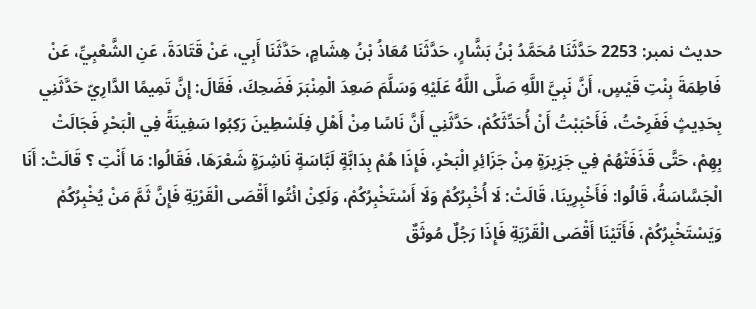حدیث نمبر: 2253 حَدَّثَنَا مُحَمَّدُ بْنُ بَشَّارٍ، حَدَّثَنَا مُعَاذُ بْنُ هِشَامٍ، حَدَّثَنَا أَبِي، عَنْ قَتَادَةَ، عَنِ الشَّعْبِيِّ، عَنْ فَاطِمَةَ بِنْتِ قَيْسٍ، أَنَّ نَبِيَّ اللَّهِ صَلَّى اللَّهُ عَلَيْهِ وَسَلَّمَ صَعِدَ الْمِنْبَرَ فَضَحِكَ، فَقَالَ: إِنَّ تَمِيمًا الدَّارِيّ حَدَّثَنِي بِحَدِيثٍ فَفَرِحْتُ، فَأَحْبَبْتُ أَنْ أُحَدِّثَكُمْ، حَدَّثَنِي أَنَّ نَاسًا مِنْ أَهْلِ فِلَسْطِينَ رَكِبُوا سَفِينَةً فِي الْبَحْرِ فَجَالَتْ بِهِمْ، حَتَّى قَذَفَتْهُمْ فِي جَزِيرَةٍ مِنْ جَزَائِرِ الْبَحْرِ، فَإِذَا هُمْ بِدَابَّةٍ لَبَّاسَةٍ نَاشِرَةٍ شَعْرَهَا، فَقَالُوا: مَا أَنْتِ ؟ قَالَتْ: أَنَا الْجَسَّاسَةُ، قَالُوا: فَأَخْبِرِينَا، قَالَتْ: لَا أُخْبِرُكُمْ وَلَا أَسْتَخْبِرُكُمْ، وَلَكِنْ ائْتُوا أَقْصَى الْقَرْيَةِ فَإِنَّ ثَمَّ مَنْ يُخْبِرُكُمْ وَيَسْتَخْبِرُكُمْ، فَأَتَيْنَا أَقْصَى الْقَرْيَةِ فَإِذَا رَجُلٌ مُوثَقٌ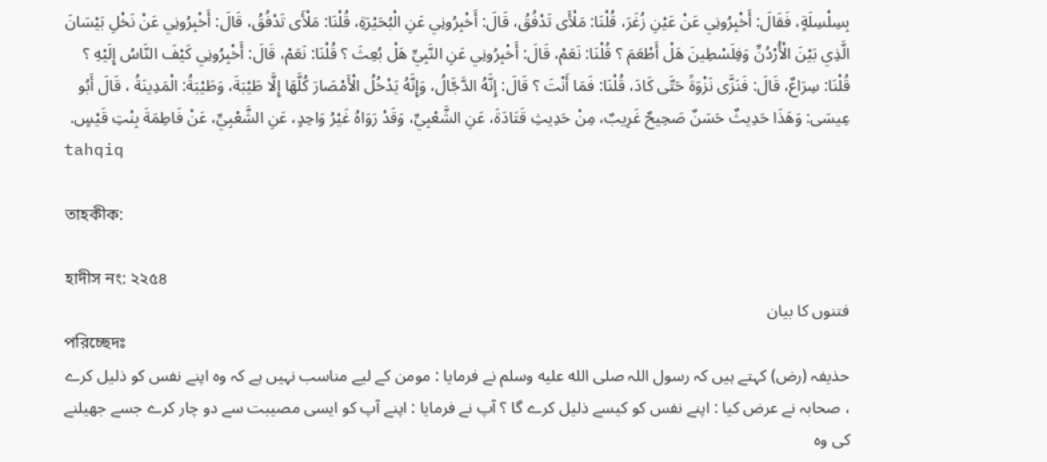بِسِلْسِلَةٍ، فَقَالَ: أَخْبِرُونِي عَنْ عَيْنِ زُغَرَ، قُلْنَا: مَلْأَى تَدْفُقُ، قَالَ: أَخْبِرُونِي عَنِ الْبُحَيْرَةِ، قُلْنَا: مَلْأَى تَدْفُقُ، قَالَ: أَخْبِرُونِي عَنْ نَخْلِ بَيْسَانَ الَّذِي بَيْنَ الْأُرْدُنِّ وَفِلَسْطِينَ هَلْ أَطْعَمَ ؟ قُلْنَا: نَعَمْ، قَالَ: أَخْبِرُونِي عَنِ النَّبِيِّ هَلْ بُعِثَ ؟ قُلْنَا: نَعَمْ، قَالَ: أَخْبِرُونِي كَيْفَ النَّاسُ إِلَيْهِ ؟ قُلْنَا: سِرَاعٌ، قَالَ: فَنَزَّى نَزْوَةً حَتَّى كَادَ، قُلْنَا: فَمَا أَنْتَ ؟ قَالَ: إِنَّهُ الدَّجَّالُ، وَإِنَّهُ يَدْخُلُ الْأَمْصَارَ كُلَّهَا إِلَّا طَيْبَةَ، وَطَيْبَةُ: الْمَدِينَةُ ، قَالَ أَبُو عِيسَى: وَهَذَا حَدِيثٌ حَسَنٌ صَحِيحٌ غَرِيبٌ، مِنْ حَدِيثِ قَتَادَةَ، عَنِ الشَّعْبِيِّ، وَقَدْ رَوَاهُ غَيْرُ وَاحِدٍ، عَنِ الشَّعْبِيِّ، عَنْ فَاطِمَةَ بِنْتِ قَيْسٍ.
tahqiq

তাহকীক:

হাদীস নং: ২২৫৪
فتنوں کا بیان
পরিচ্ছেদঃ
حذیفہ (رض) کہتے ہیں کہ رسول اللہ صلى الله عليه وسلم نے فرمایا : مومن کے لیے مناسب نہیں ہے کہ وہ اپنے نفس کو ذلیل کرے ، صحابہ نے عرض کیا : اپنے نفس کو کیسے ذلیل کرے گا ؟ آپ نے فرمایا : اپنے آپ کو ایسی مصیبت سے دو چار کرے جسے جھیلنے کی وہ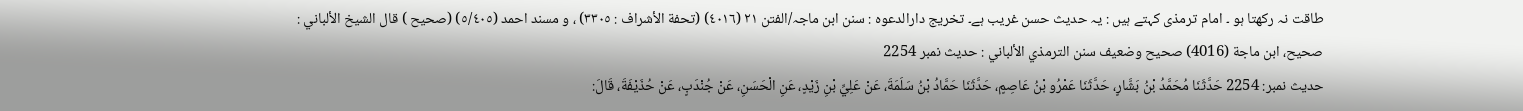طاقت نہ رکھتا ہو ۔ امام ترمذی کہتے ہیں : یہ حدیث حسن غریب ہے۔ تخریج دارالدعوہ : سنن ابن ماجہ/الفتن ٢١ (٤٠١٦) (تحفة الأشراف : ٣٣٠٥) ، و مسند احمد (٥/٤٠٥) (صحیح ) قال الشيخ الألباني : صحيح، ابن ماجة (4016) صحيح وضعيف سنن الترمذي الألباني : حديث نمبر 2254
حدیث نمبر: 2254 حَدَّثَنَا مُحَمَّدُ بْنُ بَشَّارٍ، حَدَّثَنَا عَمْرُو بْنُ عَاصِمٍ، حَدَّثَنَا حَمَّادُ بْنُ سَلَمَةَ، عَنْ عَلِيِّ بْنِ زَيْدٍ، عَنِ الْحَسَنِ، عَنْ جُنْدَبٍ، عَنْ حُذَيْفَةَ، قَالَ: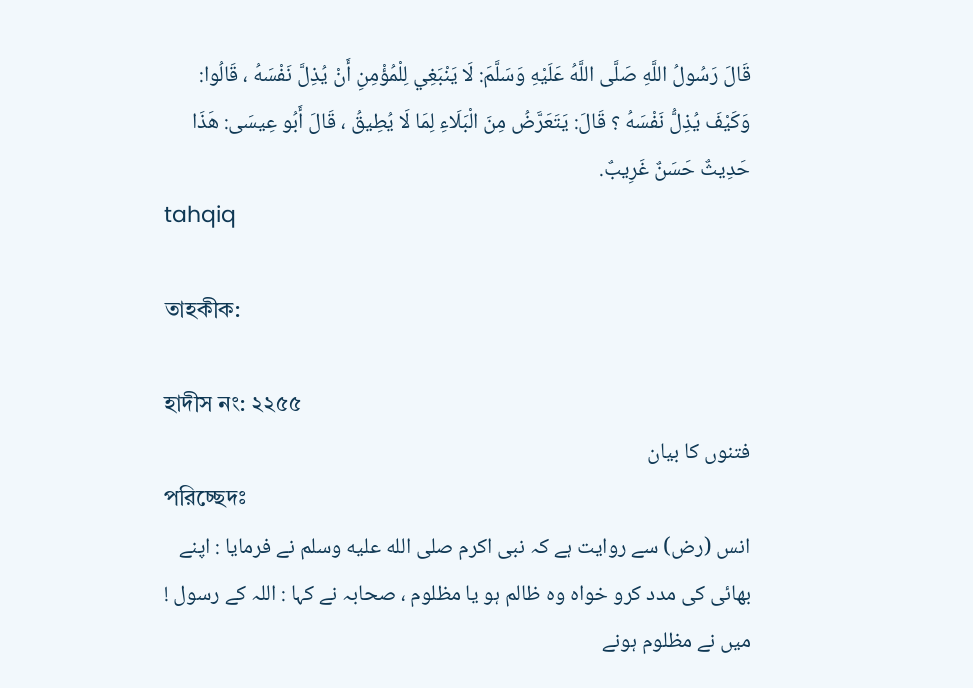قَالَ رَسُولُ اللَّهِ صَلَّى اللَّهُ عَلَيْهِ وَسَلَّمَ: لَا يَنْبَغِي لِلْمُؤْمِنِ أَنْ يُذِلَّ نَفْسَهُ ، قَالُوا: وَكَيْفَ يُذِلُّ نَفْسَهُ ؟ قَالَ: يَتَعَرَّضُ مِنَ الْبَلَاءِ لِمَا لَا يُطِيقُ ، قَالَ أَبُو عِيسَى: هَذَا حَدِيثٌ حَسَنٌ غَرِيبٌ.
tahqiq

তাহকীক:

হাদীস নং: ২২৫৫
فتنوں کا بیان
পরিচ্ছেদঃ
انس (رض) سے روایت ہے کہ نبی اکرم صلى الله عليه وسلم نے فرمایا : اپنے بھائی کی مدد کرو خواہ وہ ظالم ہو یا مظلوم ، صحابہ نے کہا : اللہ کے رسول ! میں نے مظلوم ہونے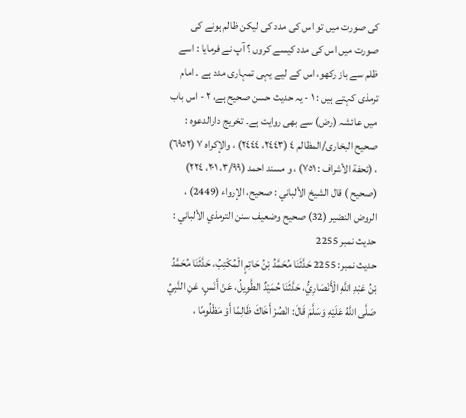کی صورت میں تو اس کی مدد کی لیکن ظالم ہونے کی صورت میں اس کی مدد کیسے کروں ؟ آپ نے فرمایا : اسے ظلم سے باز رکھو، اس کے لیے یہی تمہاری مدد ہے ۔ امام ترمذی کہتے ہیں : ١ - یہ حدیث حسن صحیح ہے، ٢ - اس باب میں عائشہ (رض) سے بھی روایت ہے۔ تخریج دارالدعوہ : صحیح البخاری/المظالم ٤ (٢٤٤٣، ٢٤٤٤) ، والإکراہ ٧ (٦٩٥٢) ، (تحفة الأشراف : ٧٥١) ، و مسند احمد (٣/٩٩، ٢٠١، ٢٢٤) (صحیح ) قال الشيخ الألباني : صحيح، الإرواء (2449) ، الروض النضير (32) صحيح وضعيف سنن الترمذي الألباني : حديث نمبر 2255
حدیث نمبر: 2255 حَدَّثَنَا مُحَمَّدُ بْنُ حَاتِمٍ الْمُكْتِبُ، حَدَّثَنَا مُحَمَّدُ بْنُ عَبْدِ اللَّهِ الْأَنْصَارِيُّ، حَدَّثَنَا حُمَيْدٌ الطَّوِيلُ، عَنْ أَنَسٍ، عَنِ النَّبِيِّ صَلَّى اللَّهُ عَلَيْهِ وَسَلَّمَ قَالَ: انْصُرْ أَخَاكَ ظَالِمًا أَوْ مَظْلُومًا ،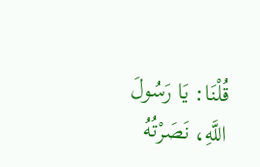قُلْنَا: يَا رَسُولَ اللَّهِ، نَصَرْتُهُ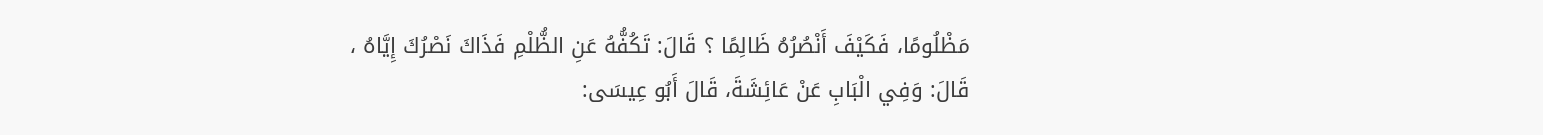مَظْلُومًا، فَكَيْفَ أَنْصُرُهُ ظَالِمًا ؟ قَالَ: تَكُفُّهُ عَنِ الظُّلْمِ فَذَاكَ نَصْرُكَ إِيَّاهُ ، قَالَ: وَفِي الْبَابِ عَنْ عَائِشَةَ، قَالَ أَبُو عِيسَى: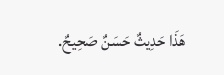هَذَا حَدِيثٌ حَسَنٌ صَحِيحٌ.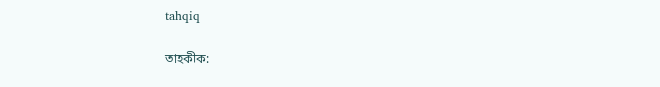tahqiq

তাহকীক: